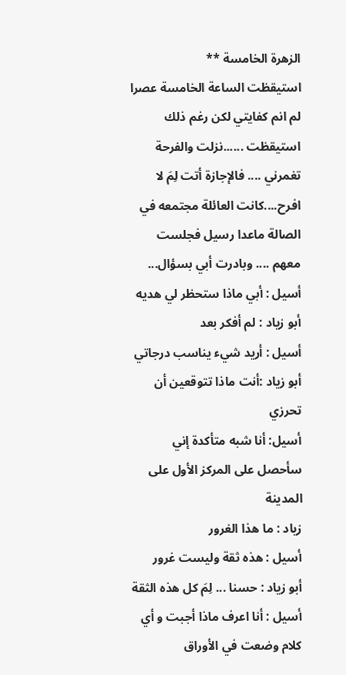الزهرة الخامسة **
استيقظت الساعة الخامسة عصرا لم انم كفايتي لكن رغم ذلك استيقظت ......نزلت والفرحة تغمرني .... فالإجازة أتت لِمَ لا افرح....كانت العائلة مجتمعه في الصالة ماعدا رسيل فجلست معهم .... وبادرت أبي بسؤال...
أسيل : أبي ماذا ستحظر لي هديه
أبو زياد : لم أفكر بعد
أسيل : أريد شيء يناسب درجاتي
أبو زياد :أنت ماذا تتوقعين أن تحرزي
أسيل: أنا شبه متأكدة إني سأحصل على المركز الأول على المدينة
زياد : ما هذا الغرور
أسيل : هذه ثقة وليست غرور
أبو زياد : حسنا ... لِمَ كل هذه الثقة
أسيل : أنا اعرف ماذا أجبت و أي كلام وضعت في الأوراق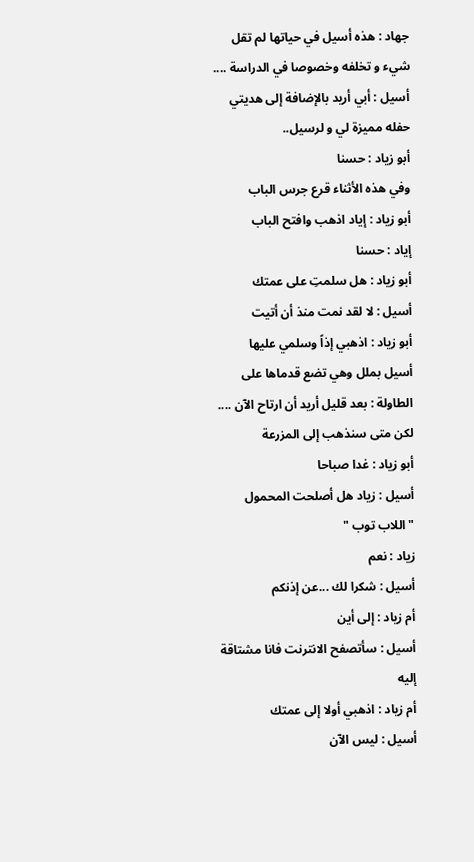جهاد : هذه أسيل في حياتها لم تقل شيء و تخلفه وخصوصا في الدراسة ....
أسيل : أبي أريد بالإضافة إلى هديتي حفله مميزة لي و لرسيل..
أبو زياد : حسنا
وفي هذه الأثناء قرع جرس الباب
أبو زياد : إياد اذهب وافتح الباب
إياد : حسنا
أبو زياد : هل سلمتِ على عمتك
أسيل : لا لقد نمت منذ أن أتيت
أبو زياد : اذهبي إذاً وسلمي عليها
أسيل بملل وهي تضع قدماها على الطاولة : بعد قليل أريد أن ارتاح الآن .... لكن متى سنذهب إلى المزرعة
أبو زياد : غدا صباحا
أسيل : زياد هل أصلحت المحمول "اللاب توب "
زياد : نعم
أسيل : شكرا لك ...عن إذنكم
أم زياد : إلى أين
أسيل : سأتصفح الانترنت فانا مشتاقة إليه
أم زياد : اذهبي أولا إلى عمتك
أسيل : ليس الآن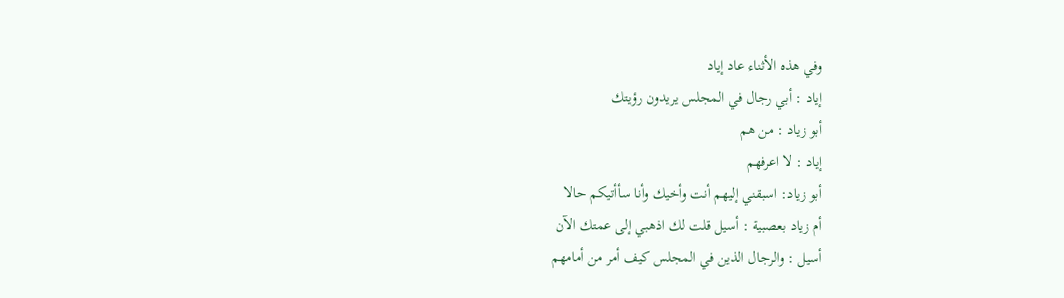وفي هذه الأثناء عاد إياد
إياد : أبي رجال في المجلس يريدون رؤيتك
أبو زياد : من هم
إياد : لا اعرفهم
أبو زياد: اسبقني إليهم أنت وأخيك وأنا سأأتيكم حالا
أم زياد بعصبية : أسيل قلت لك اذهبي إلى عمتك الآن
أسيل : والرجال الذين في المجلس كيف أمر من أمامهم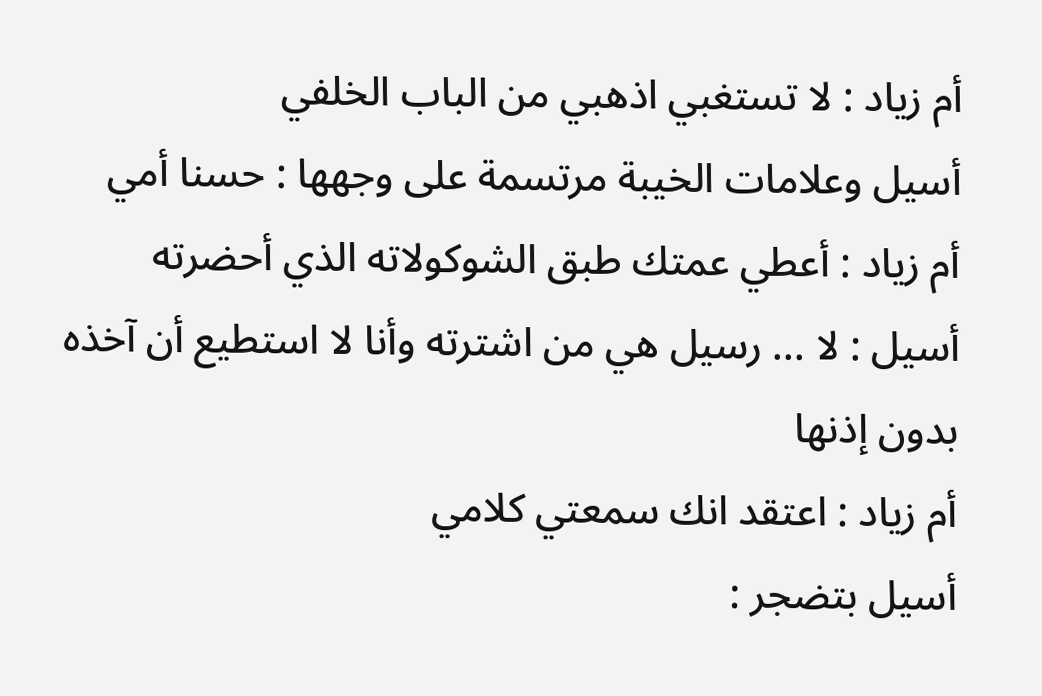أم زياد : لا تستغبي اذهبي من الباب الخلفي
أسيل وعلامات الخيبة مرتسمة على وجهها : حسنا أمي
أم زياد : أعطي عمتك طبق الشوكولاته الذي أحضرته
أسيل : لا ... رسيل هي من اشترته وأنا لا استطيع أن آخذه بدون إذنها
أم زياد : اعتقد انك سمعتي كلامي
أسيل بتضجر :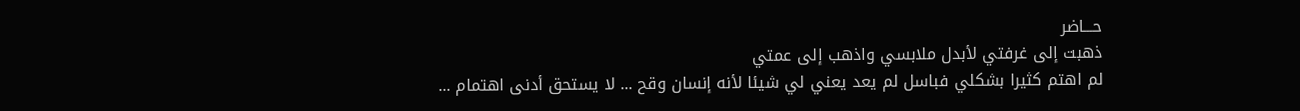حـــاضر
ذهبت إلى غرفتي لأبدل ملابسي واذهب إلى عمتي
لم اهتم كثيرا بشكلي فباسل لم يعد يعني لي شيئا لأنه إنسان وقح ... لا يستحق أدنى اهتمام ...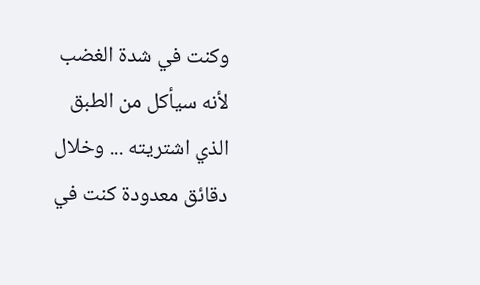وكنت في شدة الغضب لأنه سيأكل من الطبق الذي اشتريته ... وخلال دقائق معدودة كنت في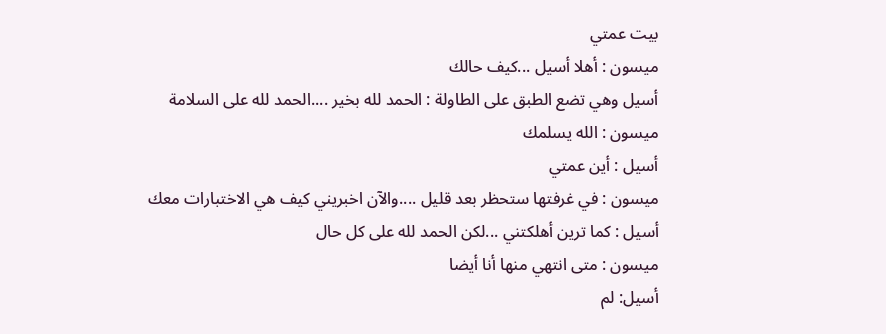بيت عمتي
ميسون : أهلا أسيل ...كيف حالك
أسيل وهي تضع الطبق على الطاولة : الحمد لله بخير ....الحمد لله على السلامة
ميسون : الله يسلمك
أسيل : أين عمتي
ميسون : في غرفتها ستحظر بعد قليل ....والآن اخبريني كيف هي الاختبارات معك
أسيل : كما ترين أهلكتني ...لكن الحمد لله على كل حال
ميسون : متى انتهي منها أنا أيضا
أسيل: لم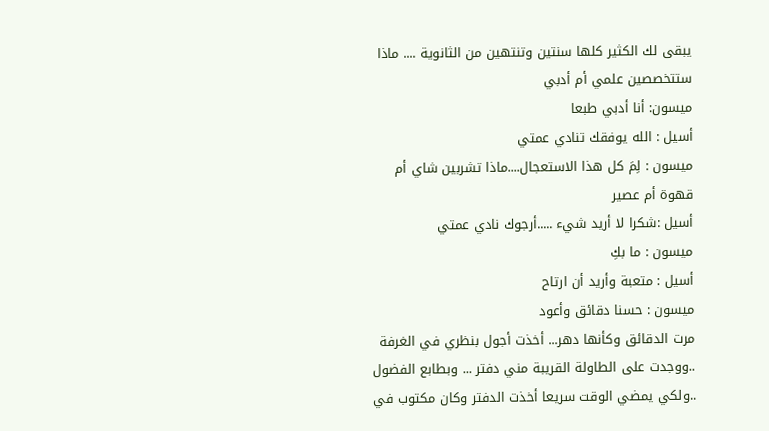يبقى لك الكثير كلها سنتين وتنتهين من الثانوية .... ماذا ستتخصصين علمي أم أدبي
ميسون: أنا أدبي طبعا
أسيل : الله يوفقك تنادي عمتي
ميسون : لِمَ كل هذا الاستعجال....ماذا تشربين شاي أم قهوة أم عصير
أسيل :شكرا لا أريد شيء .....أرجوك نادي عمتي
ميسون : ما بكِ
أسيل : متعبة وأريد أن ارتاح
ميسون : حسنا دقائق وأعود
مرت الدقائق وكأنها دهر... أخذت أجول بنظري في الغرفة ..ووجدت على الطاولة القريبة مني دفتر ... وبطابع الفضول ..ولكي يمضي الوقت سريعا أخذت الدفتر وكان مكتوب في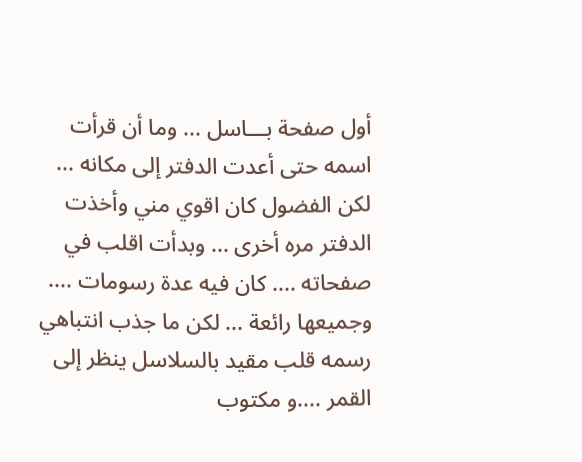أول صفحة بـــاسل ... وما أن قرأت اسمه حتى أعدت الدفتر إلى مكانه ... لكن الفضول كان اقوي مني وأخذت الدفتر مره أخرى ... وبدأت اقلب في صفحاته .... كان فيه عدة رسومات .... وجميعها رائعة ... لكن ما جذب انتباهي رسمه قلب مقيد بالسلاسل ينظر إلى القمر ....و مكتوب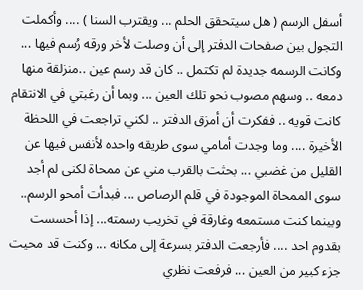أسفل الرسم ( هل سيتحقق الحلم ... ويقترب السنا ) .... وأكملت التجول بين صفحات الدفتر إلى أن وصلت لأخر ورقه رُسم فيها ... وكانت الرسمه جديدة لم تكتمل .. كان قد رسم عين ..منزلقة منها دمعه .. وسهم مصوب نحو تلك العين ... وبما أن رغبتي في الانتقام كانت قويه .. ففكرت أن أمزق الدفتر .. لكني تراجعت في اللحظة الأخيرة .... وما وجدت أمامي سوى طريقه واحده لأنفس فيها عن القليل من غضبي ... بحثت بالقرب مني عن ممحاة لكنى لم أجد سوى الممحاة الموجودة في قلم الرصاص ... فبدأت أمحو الرسم.. وبينما كنت مستمعه وغارقة في تخريب رسمته... إذا أحسست بقدوم احد .... فأرجعت الدفتر بسرعة إلى مكانه ... وكنت قد محيت جزء كبير من العين ... فرفعت نظري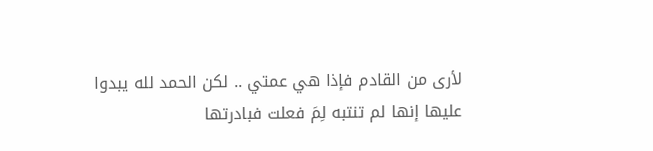لأرى من القادم فإذا هي عمتي .. لكن الحمد لله يبدوا عليها إنها لم تنتبه لِمَ فعلت فبادرتها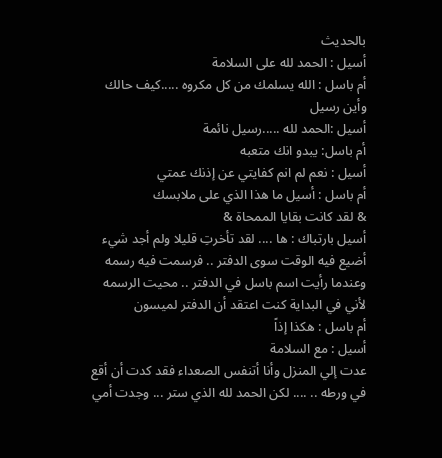بالحديث
أسيل : الحمد لله على السلامة
أم باسل : الله يسلمك من كل مكروه .....كيف حالك وأين رسيل
أسيل :الحمد لله .....رسيل نائمة
أم باسل: يبدو انك متعبه
أسيل : نعم لم انم كفايتي عن إذنك عمتي
أم باسل : أسيل ما هذا الذي على ملابسك
& لقد كانت بقايا الممحاة &
أسيل بارتباك : ها .... لقد تأخرتِ قليلا ولم أجد شيء أضيع فيه الوقت سوى الدفتر .. فرسمت فيه رسمه وعندما رأيت اسم باسل في الدفتر .. محيت الرسمه لأني في البداية كنت اعتقد أن الدفتر لميسون
أم باسل : هكذا إذاً
أسيل : مع السلامة
عدت إلي المنزل وأنا أتنفس الصعداء فقد كدت أن أقع في ورطه .. .... لكن الحمد لله الذي ستر ... وجدت أمي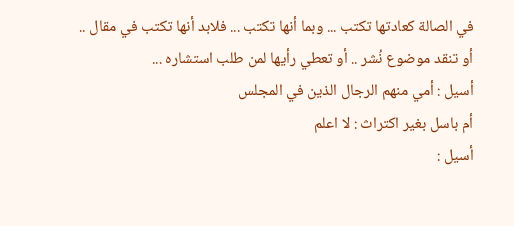في الصالة كعادتها تكتب ... وبما أنها تكتب ... فلابد أنها تكتب في مقال .. أو تنقد موضوع نُشر .. أو تعطي رأيها لمن طلب استشاره ...
أسيل : أمي منهم الرجال الذين في المجلس
أم باسل بغير اكتراث : لا اعلم
أسيل :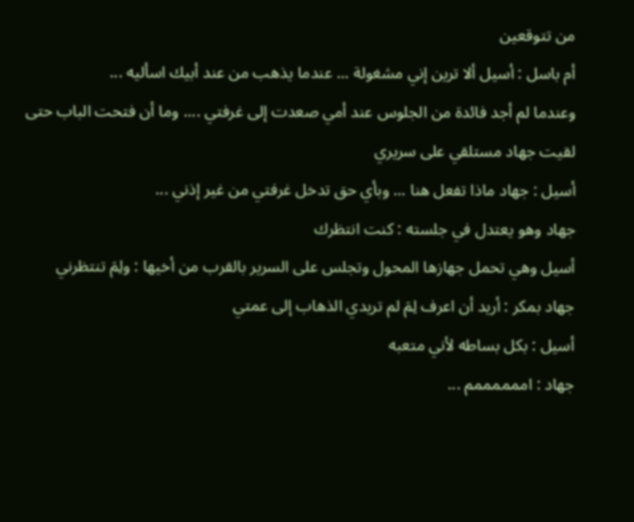من تتوقعين
أم باسل : أسيل ألا ترين إني مشغولة ... عندما يذهب من عند أبيك اسأليه ...
وعندما لم أجد فائدة من الجلوس عند أمي صعدت إلى غرفتي .... وما أن فتحت الباب حتى لقيت جهاد مستلقي على سريري
أسيل : جهاد ماذا تفعل هنا ... وبأي حق تدخل غرفتي من غير إذني ...
جهاد وهو يعتدل في جلسته : كنت انتظرك
أسيل وهي تحمل جهازها المحول وتجلس على السرير بالقرب من أخيها : ولِمَ تنتظرني
جهاد بمكر : أريد أن اعرف لِمَ لم تريدي الذهاب إلى عمتي
أسيل : بكل بساطه لأني متعبه
جهاد : اممممممم ...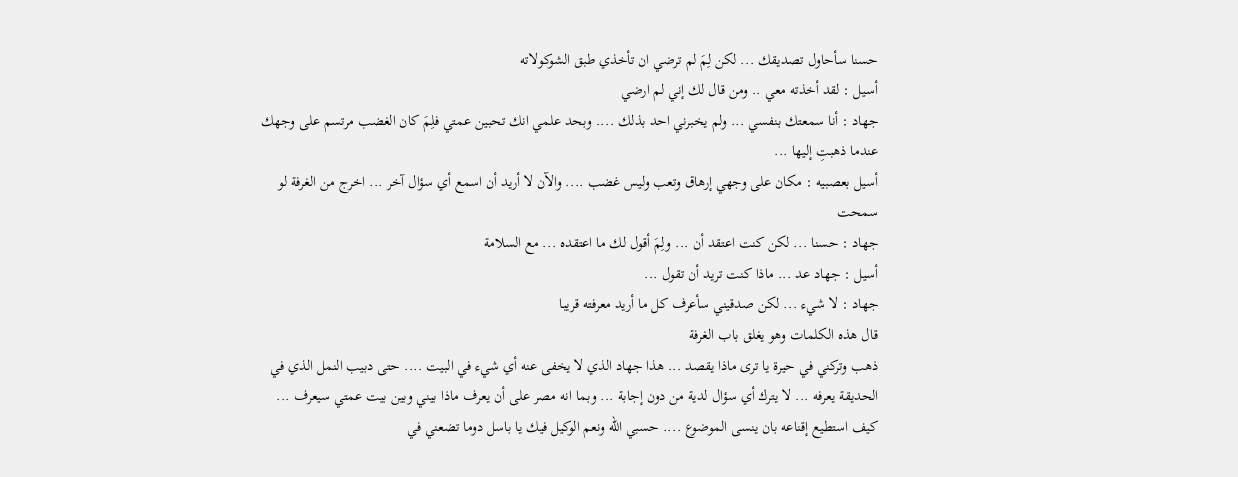حسنا سأحاول تصديقك ... لكن لِمَ لم ترضي ان تأخذي طبق الشوكولاته
أسيل : لقد أخذته معي .. ومن قال لك إني لم ارضي
جهاد : أنا سمعتك بنفسي ... ولم يخبرني احد بذلك .... وبحد علمي انك تحبين عمتي فلِمَ كان الغضب مرتسم على وجهك عندما ذهبتِ إليها ...
أسيل بعصبيه : مكان على وجهي إرهاق وتعب وليس غضب .... والآن لا أريد أن اسمع أي سؤال آخر ... اخرج من الغرفة لو سمحت
جهاد : حسنا ... لكن كنت اعتقد أن ... ولِمَ أقول لك ما اعتقده ... مع السلامة
أسيل : جهاد عد ... ماذا كنت تريد أن تقول ...
جهاد : لا شيء ... لكن صدقيني سأعرف كل ما أريد معرفته قريبا
قال هذه الكلمات وهو يغلق باب الغرفة
ذهب وتركني في حيرة يا ترى ماذا يقصد ... هذا جهاد الذي لا يخفى عنه أي شيء في البيت .... حتى دبيب النمل الذي في الحديقة يعرفه ... لا يترك أي سؤال لدية من دون إجابة ... وبما انه مصر على أن يعرف ماذا بيني وبين بيت عمتي سيعرف ... كيف استطيع إقناعه بان ينسى الموضوع .... حسبي الله ونعم الوكيل فيك يا باسل دوما تضعني في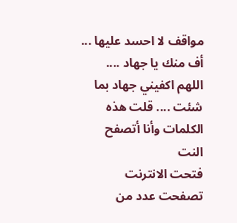مواقف لا احسد عليها ... أف منك يا جهاد .... اللهم اكفيني جهاد بما شئت .... قلت هذه الكلمات وأنا أتصفح النت
فتحت الانترنت تصفحت عدد من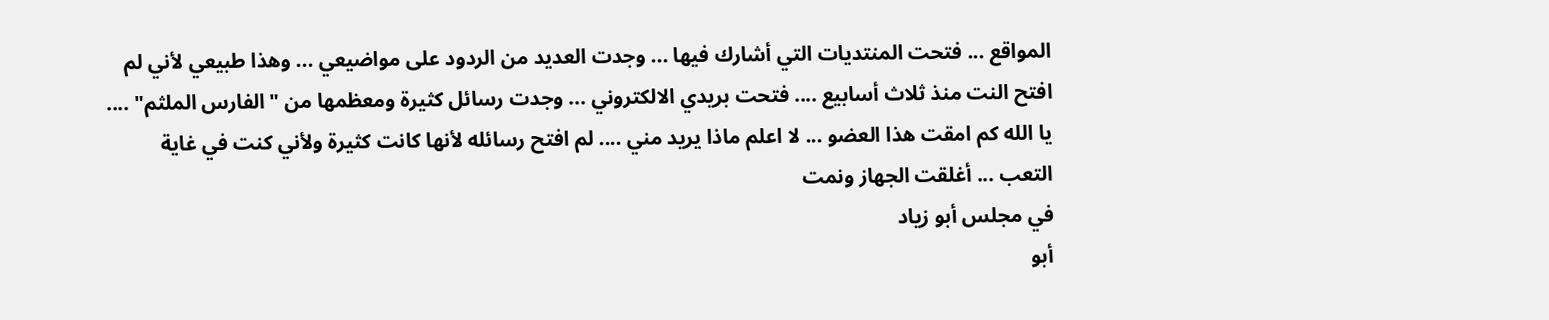المواقع ... فتحت المنتديات التي أشارك فيها ... وجدت العديد من الردود على مواضيعي ... وهذا طبيعي لأني لم افتح النت منذ ثلاث أسابيع .... فتحت بريدي الالكتروني ... وجدت رسائل كثيرة ومعظمها من "الفارس الملثم" .... يا الله كم امقت هذا العضو ... لا اعلم ماذا يريد مني .... لم افتح رسائله لأنها كانت كثيرة ولأني كنت في غاية التعب ... أغلقت الجهاز ونمت
في مجلس أبو زياد
أبو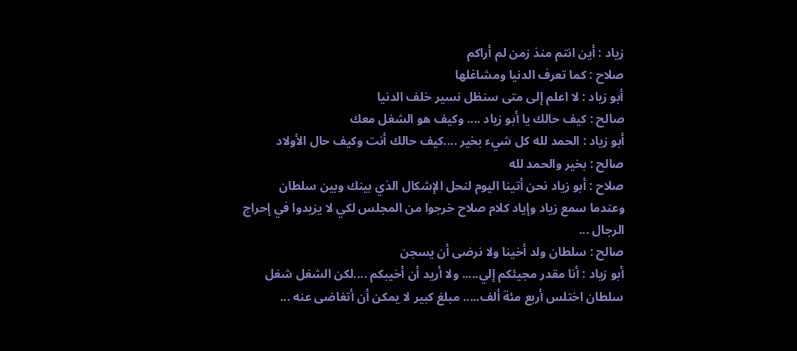زياد : أين انتم منذ زمن لم أراكم
صلاح : كما تعرف الدنيا ومشاغلها
أبو زياد : لا اعلم إلى متى سنظل نسير خلف الدنيا
صالح : كيف حالك يا أبو زياد .... وكيف هو الشغل معك
أبو زياد : الحمد لله كل شيء بخير ....كيف حالك أنت وكيف حال الأولاد
صالح : بخير والحمد لله
صلاح : أبو زياد نحن أتينا اليوم لنحل الإشكال الذي بينك وبين سلطان
وعندما سمع زياد وإياد كلام صلاح خرجوا من المجلس لكي لا يزيدوا في إحراج الرجال ...
صالح : سلطان ولد أخينا ولا نرضى أن يسجن
أبو زياد : أنا مقدر مجيئكم إلي..... ولا أريد أن أخيبكم ....لكن الشغل شغل سلطان اختلس أربع مئة ألف..... مبلغ كبير لا يمكن أن أتغاضى عنه ...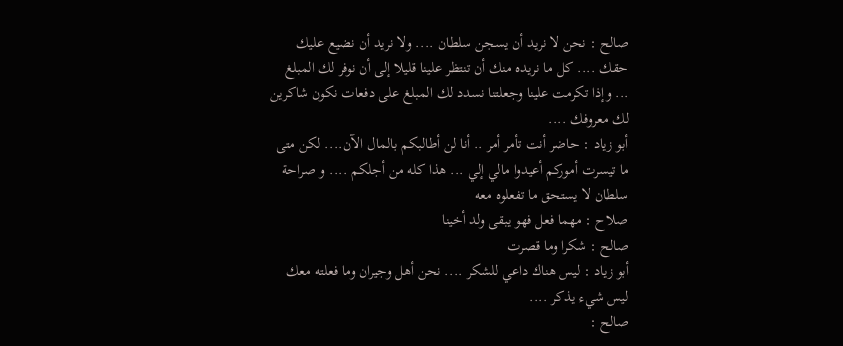صالح : نحن لا نريد أن يسجن سلطان .... ولا نريد أن نضيع عليك حقك .... كل ما نريده منك أن تنتظر علينا قليلا إلى أن نوفر لك المبلغ ... وإذا تكرمت علينا وجعلتنا نسدد لك المبلغ على دفعات نكون شاكرين لك معروفك ....
أبو زياد : حاضر أنت تأمر أمر .. أنا لن أطالبكم بالمال الآن.... لكن متى ما تيسرت أموركم أعيدوا مالي إلي ... هذا كله من أجلكم .... و صراحة سلطان لا يستحق ما تفعلوه معه
صلاح : مهما فعل فهو يبقى ولد أخينا
صالح : شكرا وما قصرت
أبو زياد : ليس هناك داعي للشكر .... نحن أهل وجيران وما فعلته معك ليس شيء يذكر ....
صالح :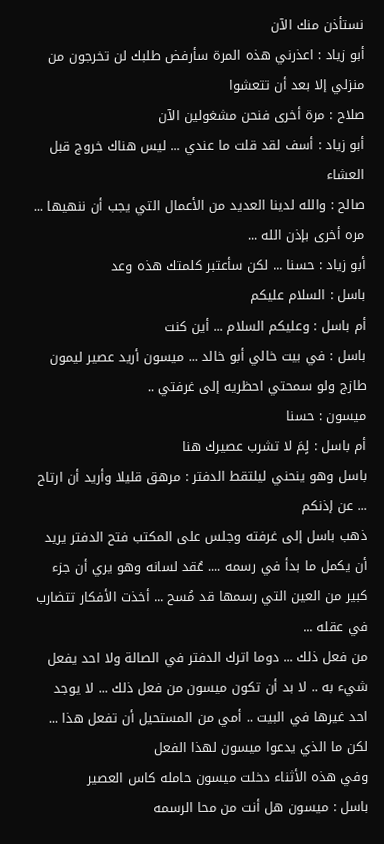نستأذن منك الآن
أبو زياد : اعذرني هذه المرة سأرفض طلبك لن تخرجون من منزلي إلا بعد أن تتعشوا
صلاح : مرة أخرى فنحن مشغولين الآن
أبو زياد : أسف لقد قلت ما عندي ... ليس هناك خروج قبل العشاء
صالح : والله لدينا العديد من الأعمال التي يجب أن ننهيها ... مره أخرى بإذن الله ...
أبو زياد : حسنا ... لكن سأعتبر كلمتك هذه وعد
باسل : السلام عليكم
أم باسل : وعليكم السلام ... أين كنت
باسل : في بيت خالي أبو خالد ... ميسون أريد عصير ليمون طازج ولو سمحتي احظريه إلى غرفتي ..
ميسون : حسنا
أم باسل : لٍمَ لا تشرب عصيرك هنا
باسل وهو ينحني ليلتقط الدفتر : مرهق قليلا وأريد أن ارتاح ... عن إذنكم
ذهب باسل إلى غرفته وجلس على المكتب فتح الدفتر يريد أن يكمل ما بدأ في رسمه .... عُقد لسانه وهو يري أن جزء كبير من العين التي رسمها قد مُسح ... أخذت الأفكار تتضارب في عقله ...
من فعل ذلك ... دوما اترك الدفتر في الصالة ولا احد يفعل شيء به .. لا بد أن تكون ميسون من فعل ذلك ... لا يوجد احد غيرها في البيت .. أمي من المستحيل أن تفعل هذا ... لكن ما الذي يدعوا ميسون لهذا الفعل
وفي هذه الأثناء دخلت ميسون حامله كاس العصير
باسل : ميسون هل أنت من محا الرسمه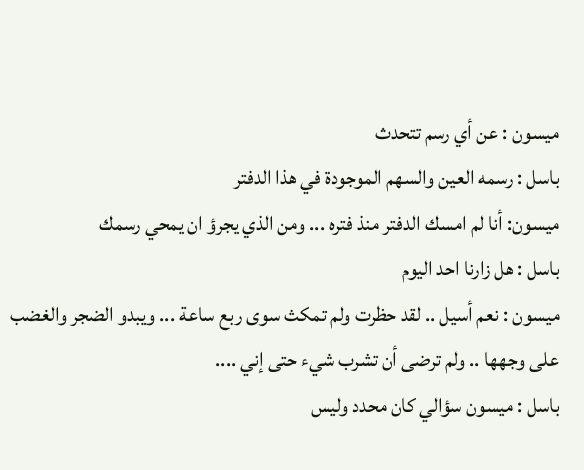ميسون : عن أي رسم تتحدث
باسل : رسمه العين والسهم الموجودة في هذا الدفتر
ميسون: أنا لم امسك الدفتر منذ فتره ... ومن الذي يجرؤ ان يمحي رسمك
باسل : هل زارنا احد اليوم
ميسون : نعم أسيل .. لقد حظرت ولم تمكث سوى ربع ساعة ... ويبدو الضجر والغضب على وجهها .. ولم ترضى أن تشرب شيء حتى إني ....
باسل : ميسون سؤالي كان محدد وليس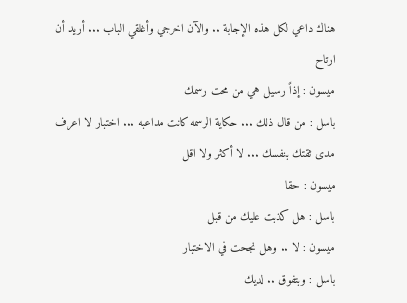هناك داعي لكل هذه الإجابة .. والآن اخرجي وأغلقي الباب ... أريد أن ارتاح
ميسون : إذاً رسيل هي من محت رسمك
باسل : من قال ذلك ... حكاية الرسمه كانت مداعبه ... اختبار لا اعرف مدى ثقتك بنفسك ... لا أكثر ولا اقل
ميسون : حقا
باسل : هل كذبت عليك من قبل
ميسون : لا .. وهل نجحت في الاختبار
باسل : وبتفوق .. لديك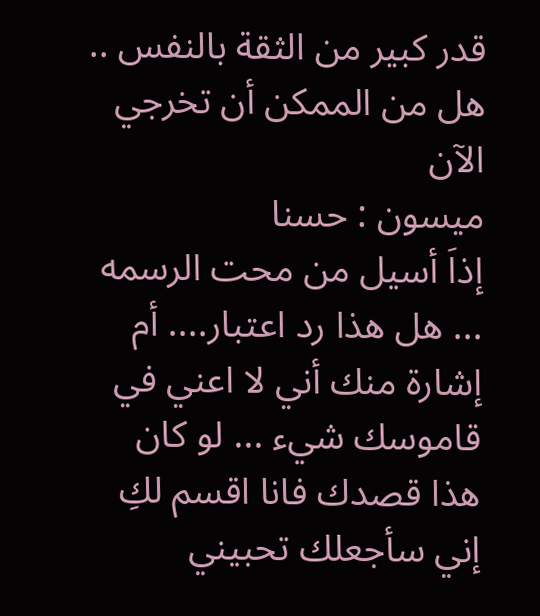قدر كبير من الثقة بالنفس .. هل من الممكن أن تخرجي الآن
ميسون : حسنا
إذاَ أسيل من محت الرسمه ... هل هذا رد اعتبار.... أم إشارة منك أني لا اعني في قاموسك شيء ... لو كان هذا قصدك فانا اقسم لكِ إني سأجعلك تحبيني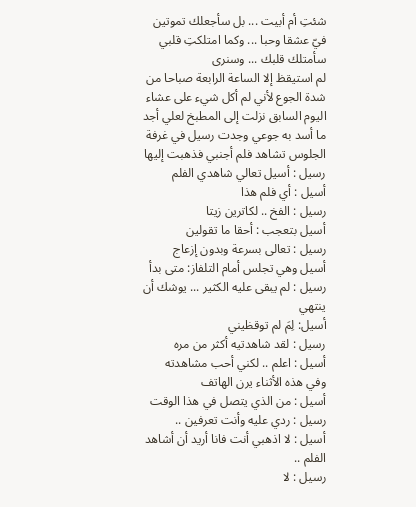شئتِ أم أبيت ... بل سأجعلك تموتين فيّ عشقا وحبا ... وكما امتلكتِ قلبي سأمتلك قلبك ... وسنرى
لم استيقظ إلا الساعة الرابعة صباحا من شدة الجوع لأني لم أكل شيء على عشاء اليوم السابق نزلت إلى المطبخ لعلي أجد ما أسد به جوعي وجدت رسيل في غرفة الجلوس تشاهد فلم أجنبي فذهبت إليها
رسيل : أسيل تعالي شاهدي الفلم
أسيل : أي فلم هذا
رسيل : الفخ .. لكاترين زيتا
أسيل بتعجب : أحقا ما تقولين
رسيل : تعالى بسرعة وبدون إزعاج
أسيل وهي تجلس أمام التلفاز: متى بدأ
رسيل : لم يبقى عليه الكثير ... يوشك أن ينتهي
أسيل: لِمَ لم توقظيني
رسيل : لقد شاهدتيه أكثر من مره
أسيل : اعلم .. لكني أحب مشاهدته
وفي هذه الأثناء يرن الهاتف
أسيل : من الذي يتصل في هذا الوقت
رسيل : ردي عليه وأنت تعرفين ..
أسيل : لا اذهبي أنت فانا أريد أن أشاهد الفلم ..
رسيل : لا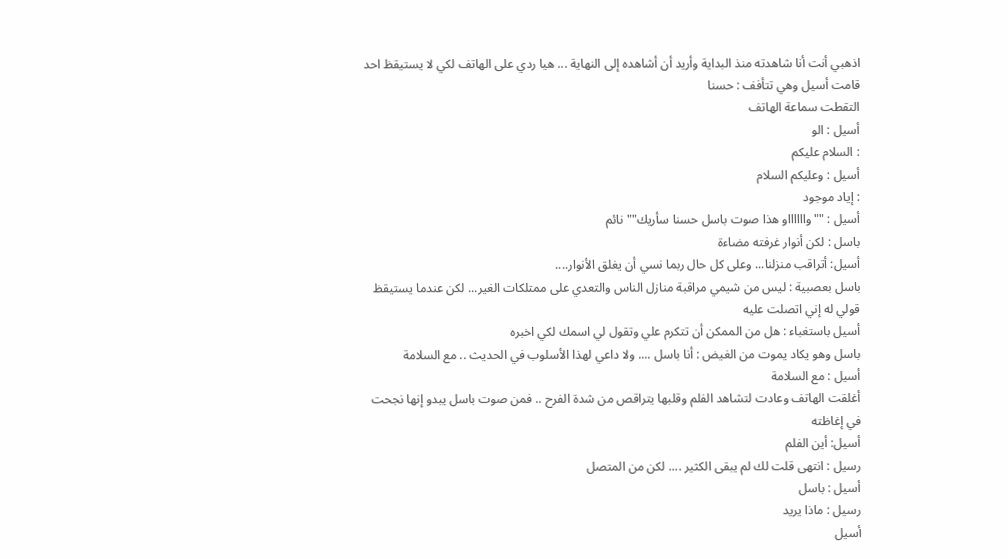اذهبي أنت أنا شاهدته منذ البداية وأريد أن أشاهده إلى النهاية ... هيا ردي على الهاتف لكي لا يستيقظ احد
قامت أسيل وهي تتأفف : حسنا
التقطت سماعة الهاتف
أسيل : الو
: السلام عليكم
أسيل : وعليكم السلام
: إياد موجود
أسيل : ""وااااااو هذا صوت باسل حسنا سأريك"" نائم
باسل : لكن أنوار غرفته مضاءة
أسيل: أتراقب منزلنا... وعلى كل حال ربما نسي أن يغلق الأنوار....
باسل بعصبية : ليس من شيمي مراقبة منازل الناس والتعدي على ممتلكات الغير... لكن عندما يستيقظ قولي له إني اتصلت عليه
أسيل باستغباء : هل من الممكن أن تتكرم علي وتقول لي اسمك لكي اخبره
باسل وهو يكاد يموت من الغيض : أنا باسل .... ولا داعي لهذا الأسلوب في الحديث .. مع السلامة
أسيل : مع السلامة
أغلقت الهاتف وعادت لتشاهد الفلم وقلبها يتراقص من شدة الفرح .. فمن صوت باسل يبدو إنها نجحت في إغاظته
أسيل: أين الفلم
رسيل : انتهى قلت لك لم يبقى الكثير .... لكن من المتصل
أسيل : باسل
رسيل : ماذا يريد
أسيل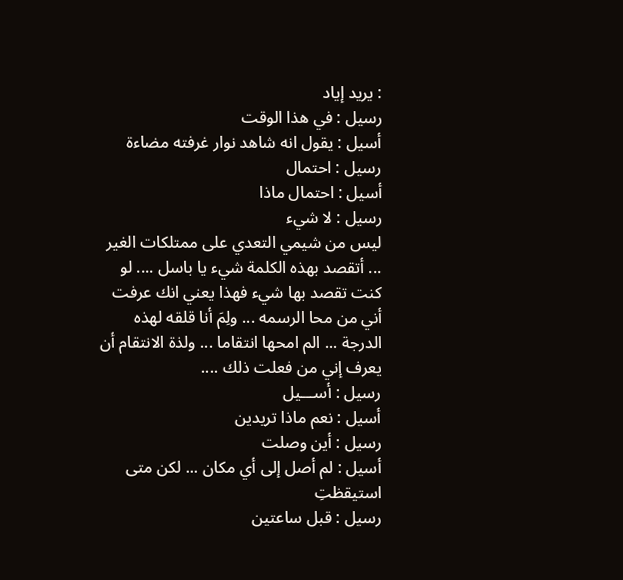: يريد إياد
رسيل : في هذا الوقت
أسيل : يقول انه شاهد نوار غرفته مضاءة
رسيل : احتمال
أسيل : احتمال ماذا
رسيل : لا شيء
ليس من شيمي التعدي على ممتلكات الغير ... أتقصد بهذه الكلمة شيء يا باسل .... لو كنت تقصد بها شيء فهذا يعني انك عرفت أني من محا الرسمه ... ولِمَ أنا قلقه لهذه الدرجة ... الم امحها انتقاما ... ولذة الانتقام أن يعرف إني من فعلت ذلك ....
رسيل : أســـيل
أسيل : نعم ماذا تريدين
رسيل : أين وصلت
أسيل : لم أصل إلى أي مكان ... لكن متى استيقظتِ
رسيل : قبل ساعتين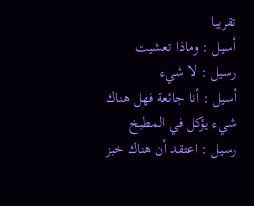تقريبا
أسيل : وماذا تعشيت
رسيل : لا شيء
أسيل : أنا جائعة فهل هناك شيء يؤكل في المطبخ
رسيل : اعتقد أن هناك خبز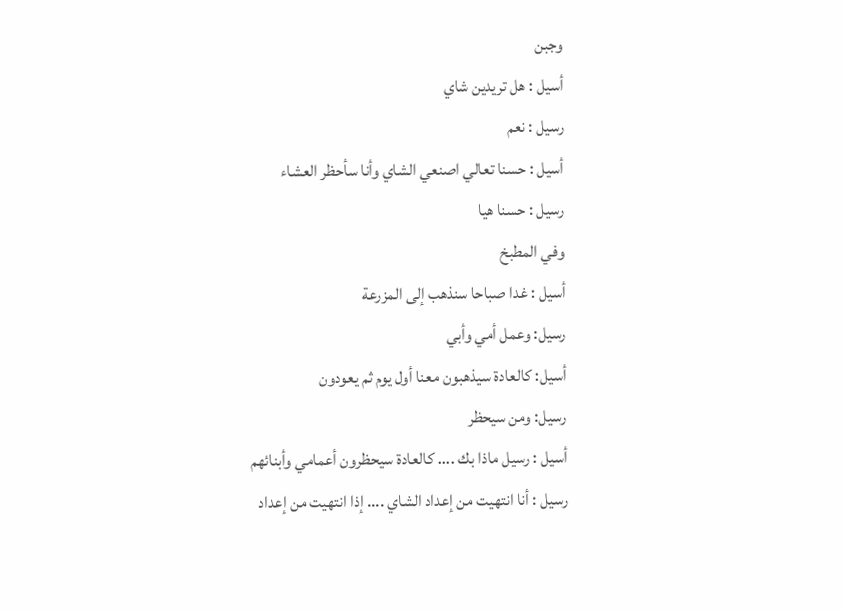وجبن
أسيل : هل تريدين شاي
رسيل : نعم
أسيل : حسنا تعالي اصنعي الشاي وأنا سأحظر العشاء
رسيل : حسنا هيا
وفي المطبخ
أسيل : غدا صباحا سنذهب إلى المزرعة
رسيل: وعمل أمي وأبي
أسيل: كالعادة سيذهبون معنا أول يوم ثم يعودون
رسيل: ومن سيحظر
أسيل : رسيل ماذا بك .... كالعادة سيحظرون أعمامي وأبنائهم
رسيل : أنا انتهيت من إعداد الشاي .... إذا انتهيت من إعداد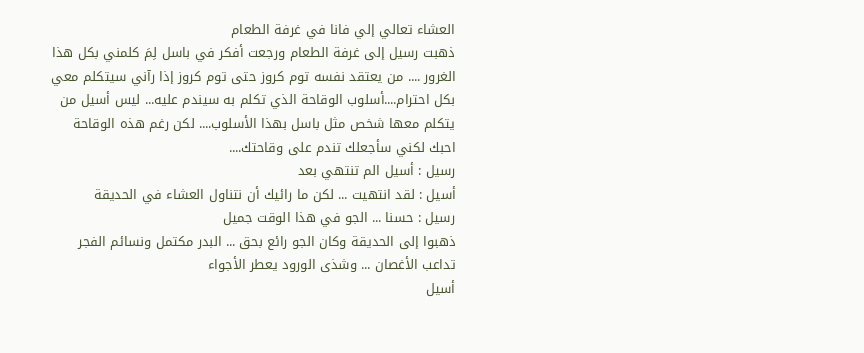العشاء تعالي إلي فانا في غرفة الطعام
ذهبت رسيل إلى غرفة الطعام ورجعت أفكر في باسل لِمَ كلمني بكل هذا الغرور .... من يعتقد نفسه توم كروز حتى توم كروز إذا رآني سيتكلم معي بكل احترام....أسلوب الوقاحة الذي تكلم به سيندم عليه... ليس أسيل من يتكلم معها شخص مثل باسل بهذا الأسلوب.... لكن رغم هذه الوقاحة احبك لكني سأجعلك تندم على وقاحتك....
رسيل : أسيل الم تنتهي بعد
أسيل : لقد انتهيت ... لكن ما رائيك أن نتناول العشاء في الحديقة
رسيل : حسنا ... الجو في هذا الوقت جميل
ذهبوا إلى الحديقة وكان الجو رائع بحق ... البدر مكتمل ونسائم الفجر تداعب الأغصان ... وشذى الورود يعطر الأجواء
أسيل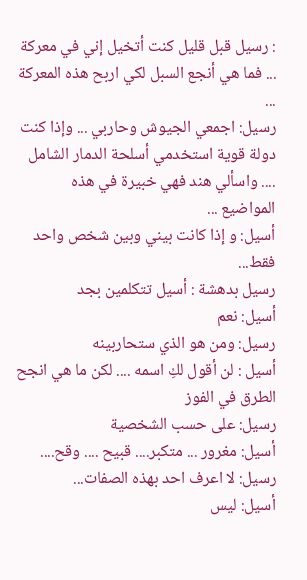: رسيل قبل قليل كنت أتخيل إني في معركة ... فما هي أنجع السبل لكي اربح هذه المعركة ...
رسيل: اجمعي الجيوش وحاربي ... وإذا كنت دولة قوية استخدمي أسلحة الدمار الشامل .... واسألي هند فهي خبيرة في هذه المواضيع ...
أسيل: و إذا كانت بيني وبين شخص واحد فقط...
رسيل بدهشة : أسيل تتكلمين بجد
أسيل: نعم
رسيل: ومن هو الذي ستحاربينه
أسيل : لن أقول لكِ اسمه .... لكن ما هي انجح الطرق في الفوز
رسيل: على حسب الشخصية
أسيل: مغرور ... متكبر.... قبيح .... وقح....
رسيل: لا اعرف احد بهذه الصفات...
أسيل: ليس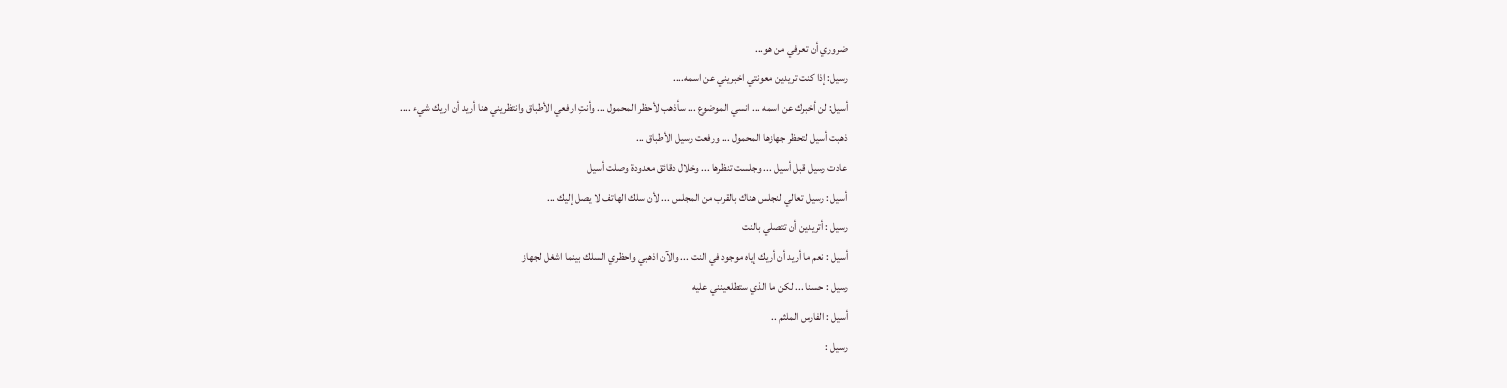ضروري أن تعرفي من هو...
رسيل: إذا كنت تريدين معونتي اخبريني عن اسمه....
أسيل: لن أخبرك عن اسمه ... انسي الموضوع ... سأذهب لأحظر المحمول ... وأنتِ ارفعي الأطباق وانتظريني هنا أريد أن اريك شيء ....
ذهبت أسيل لتحظر جهازها المحمول ... ورفعت رسيل الأطباق ...
عادت رسيل قبل أسيل ... وجلست تنظرها ... وخلال دقائق معدودة وصلت أسيل
أسيل : رسيل تعالي لنجلس هناك بالقرب من المجلس ... لأن سلك الهاتف لا يصل إليك ...
رسيل : أتريدين أن تتصلي بالنت
أسيل : نعم ما أريد أن أريك إياه موجود في النت ... والآن اذهبي واحظري السلك بينما اشغل لجهاز
رسيل : حسنا ... لكن ما الذي ستطلعينني عليه
أسيل : الفارس الملثم ..
رسيل :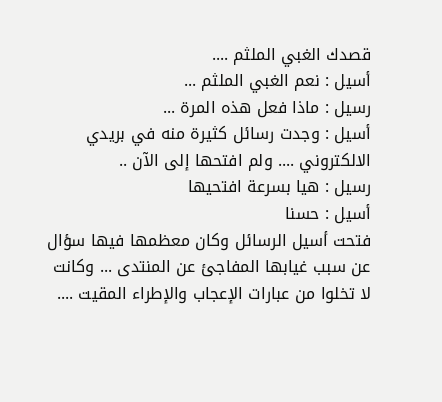قصدك الغبي الملثم ....
أسيل : نعم الغبي الملثم ...
رسيل : ماذا فعل هذه المرة ...
أسيل : وجدت رسائل كثيرة منه في بريدي الالكتروني .... ولم افتحها إلى الآن ..
رسيل : هيا بسرعة افتحيها
أسيل : حسنا
فتحت أسيل الرسائل وكان معظمها فيها سؤال عن سبب غيابها المفاجئ عن المنتدى ... وكانت لا تخلوا من عبارات الإعجاب والإطراء المقيت ....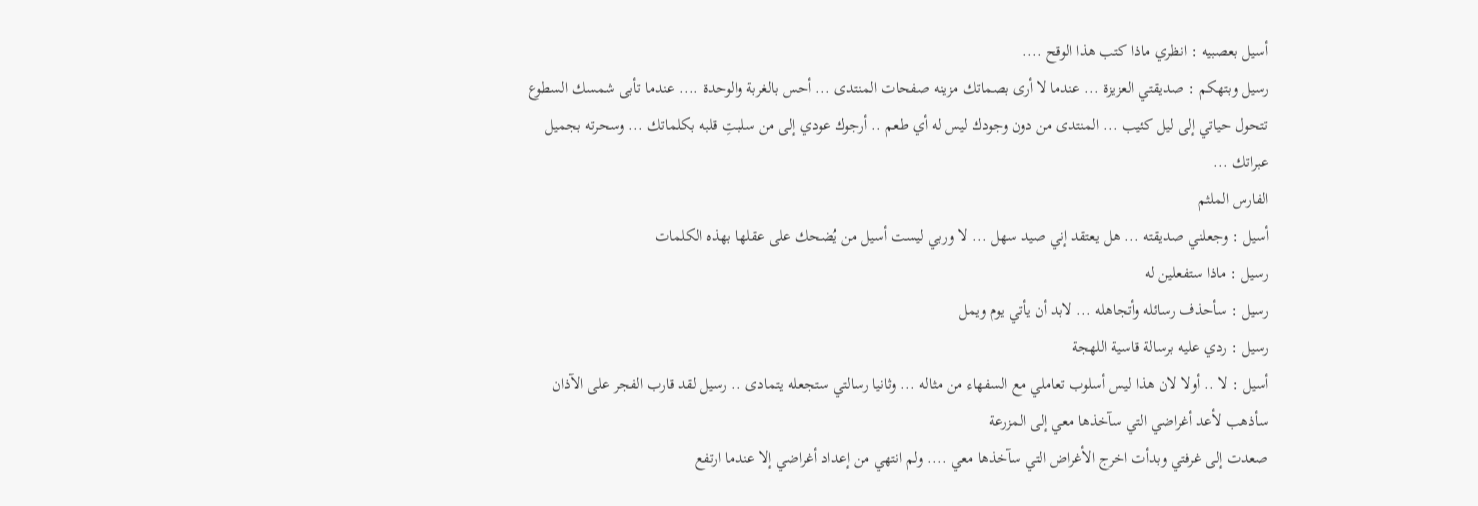أسيل بعصبيه : انظري ماذا كتب هذا الوقح ....
رسيل وبتهكم : صديقتي العزيزة ... عندما لا أرى بصماتك مزينه صفحات المنتدى ... أحس بالغربة والوحدة .... عندما تأبى شمسك السطوع تتحول حياتي إلى ليل كئيب ... المنتدى من دون وجودك ليس له أي طعم .. أرجوك عودي إلى من سلبتِ قلبه بكلماتك ... وسحرته بجميل عبراتك ...
الفارس الملثم
أسيل : وجعلني صديقته ... هل يعتقد إني صيد سهل ... لا وربي ليست أسيل من يُضحك على عقلها بهذه الكلمات
رسيل : ماذا ستفعلين له
رسيل : سأحذف رسائله وأتجاهله ... لابد أن يأتي يوم ويمل
رسيل : ردي عليه برسالة قاسية اللهجة
أسيل : لا .. أولا لان هذا ليس أسلوب تعاملي مع السفهاء من مثاله ... وثانيا رسالتي ستجعله يتمادى .. رسيل لقد قارب الفجر على الآذان سأذهب لأعد أغراضي التي سآخذها معي إلى المزرعة
صعدت إلى غرفتي وبدأت اخرج الأغراض التي سآخذها معي .... ولم انتهي من إعداد أغراضي إلا عندما ارتفع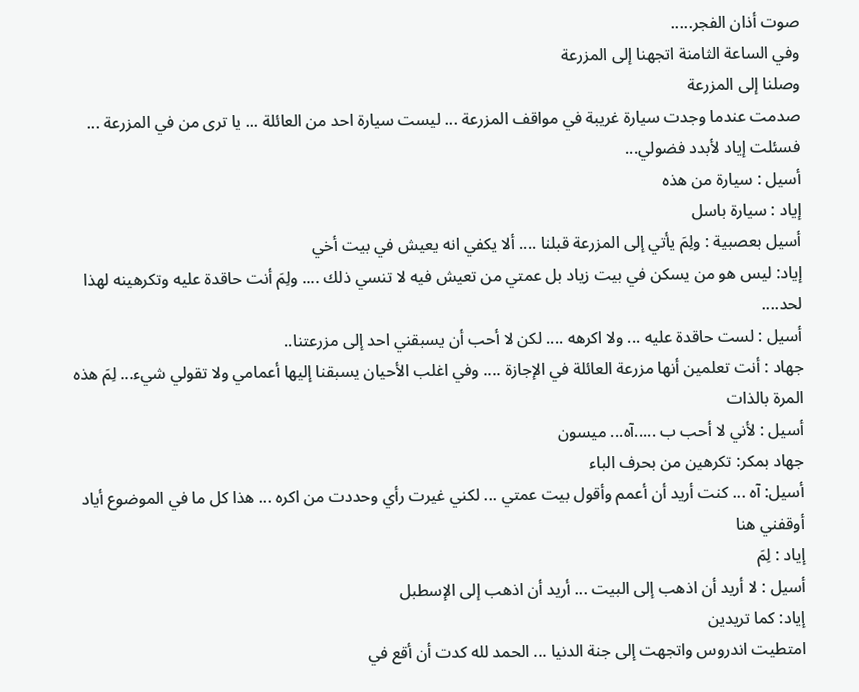صوت أذان الفجر.....
وفي الساعة الثامنة اتجهنا إلى المزرعة
وصلنا إلى المزرعة
صدمت عندما وجدت سيارة غريبة في مواقف المزرعة ... ليست سيارة احد من العائلة ... يا ترى من في المزرعة ... فسئلت إياد لأبدد فضولي...
أسيل : سيارة من هذه
إياد : سيارة باسل
أسيل بعصبية : ولِمَ يأتي إلى المزرعة قبلنا .... ألا يكفي انه يعيش في بيت أخي
إياد: ليس هو من يسكن في بيت زياد بل عمتي من تعيش فيه لا تنسي ذلك .... ولِمَ أنت حاقدة عليه وتكرهينه لهذا لحد....
أسيل : لست حاقدة عليه ... ولا اكرهه .... لكن لا أحب أن يسبقني احد إلى مزرعتنا..
جهاد : أنت تعلمين أنها مزرعة العائلة في الإجازة .... وفي اغلب الأحيان يسبقنا إليها أعمامي ولا تقولي شيء... لِمَ هذه المرة بالذات
أسيل : لأني لا أحب ب .....آه... ميسون
جهاد بمكر: تكرهين من بحرف الباء
أسيل: آه ... كنت أريد أن أعمم وأقول بيت عمتي ... لكني غيرت رأي وحددت من اكره ... هذا كل ما في الموضوع أياد أوقفني هنا
إياد : لِمَ
أسيل : لا أريد أن اذهب إلى البيت ... أريد أن اذهب إلى الإسطبل
إياد: كما تريدين
امتطيت اندروس واتجهت إلى جنة الدنيا ... الحمد لله كدت أن أقع في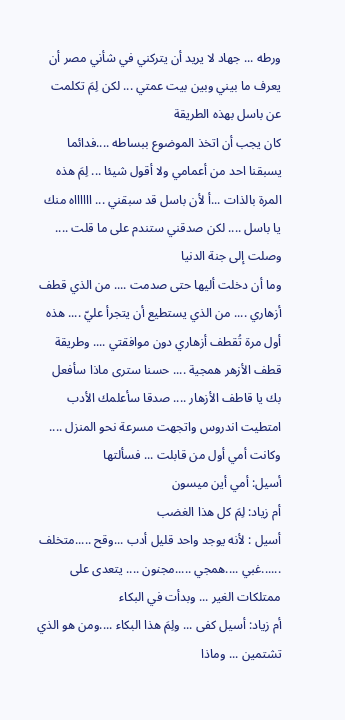ورطه ... جهاد لا يريد أن يتركني في شأني مصر أن يعرف ما بيني وبين بيت عمتي ... لكن لِمَ تكلمت عن باسل بهذه الطريقة
كان يجب أن اتخذ الموضوع ببساطه ....فدائما يسبقنا احد من أعمامي ولا أقول شيئا ... لِمَ هذه المرة بالذات ...أ لأن باسل قد سبقني ... ااااااه منك يا باسل .... لكن صدقني ستندم على ما قلت ....
وصلت إلى جنة الدنيا
وما أن دخلت أليها حتى صدمت .... من الذي قطف أزهاري .... من الذي يستطيع أن يتجرأ عليّ .... هذه أول مرة تُقطف أزهاري دون موافقتي .... وطريقة قطف الأزهر همجية .... حسنا سترى ماذا سأفعل بك يا قاطف الأزهار .... صدقا سأعلمك الأدب
امتطيت اندروس واتجهت مسرعة نحو المنزل .... وكانت أمي أول من قابلت ... فسألتها
أسيل: أمي أين ميسون
أم زياد: لِمَ كل هذا الغضب
أسيل : لأنه يوجد واحد قليل أدب ...وقح .....متخلف ......غبي ....همجي .....مجنون .... يتعدى على ممتلكات الغير ... وبدأت في البكاء
أم زياد: أسيل كفى ... ولِمَ هذا البكاء ....ومن هو الذي تشتمين ... وماذا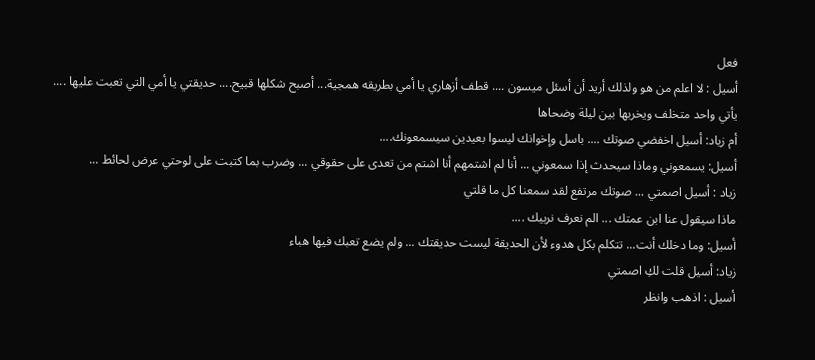فعل
أسيل : لا اعلم من هو ولذلك أريد أن أسئل ميسون .... قطف أزهاري يا أمي بطريقه همجية... أصبح شكلها قبيح.... حديقتي يا أمي التي تعبت عليها .... يأتي واحد متخلف ويخربها بين ليلة وضحاها
أم زياد: أسيل اخفضي صوتك .... باسل وإخوانك ليسوا بعيدين سيسمعونك....
أسيل: يسمعوني وماذا سيحدث إذا سمعوني ... أنا لم اشتمهم أنا اشتم من تعدى على حقوقي ... وضرب بما كتبت على لوحتي عرض لحائط ...
زياد : أسيل اصمتي ... صوتك مرتفع لقد سمعنا كل ما قلتي
ماذا سيقول عنا ابن عمتك ... الم نعرف نربيك ....
أسيل: وما دخلك أنت... تتكلم بكل هدوء لأن الحديقة ليست حديقتك ... ولم يضع تعبك فيها هباء
زياد: أسيل قلت لكِ اصمتي
أسيل : اذهب وانظر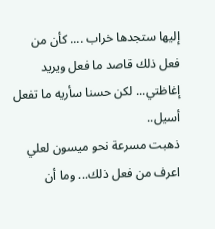إليها ستجدها خراب .... كأن من فعل ذلك قاصد ما فعل ويريد إغاظتي... لكن حسنا سأريه ما تفعل أسيل..
ذهبت مسرعة نحو ميسون لعلي اعرف من فعل ذلك... وما أن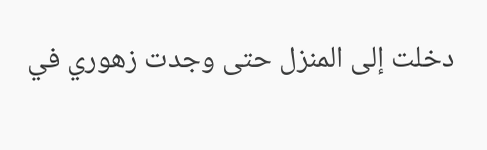دخلت إلى المنزل حتى وجدت زهوري في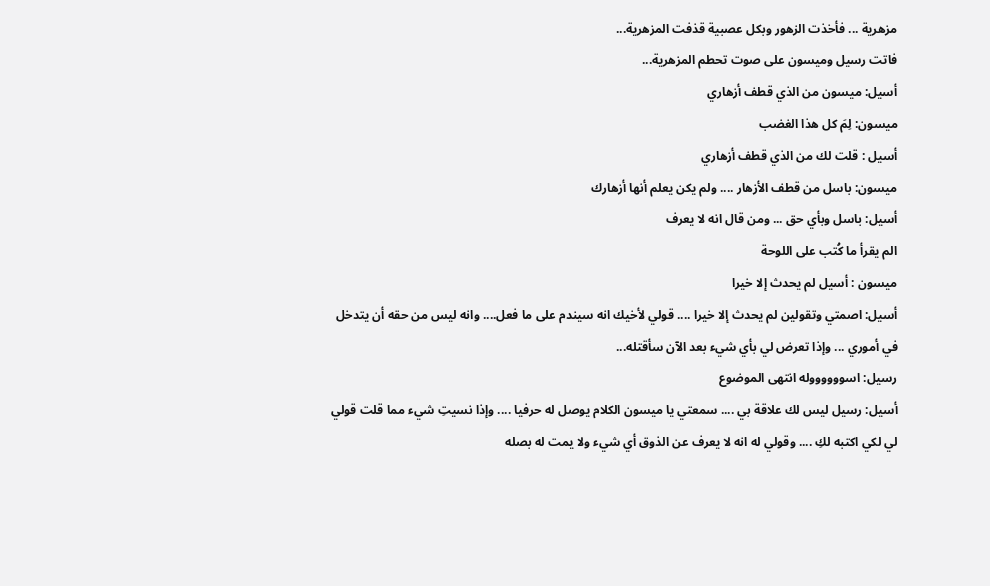مزهرية ... فأخذت الزهور وبكل عصبية قذفت المزهرية...
فاتت رسيل وميسون على صوت تحطم المزهرية...
أسيل: ميسون من الذي قطف أزهاري
ميسون: لِمَ كل هذا الغضب
أسيل : قلت لك من الذي قطف أزهاري
ميسون: باسل من قطف الأزهار .... ولم يكن يعلم أنها أزهارك
أسيل: باسل وبأي حق ... ومن قال انه لا يعرف
الم يقرأ ما كُتب على اللوحة
ميسون : أسيل لم يحدث إلا خيرا
أسيل: اصمتي وتقولين لم يحدث إلا خيرا .... قولي لأخيك انه سيندم على ما فعل.... وانه ليس من حقه أن يتدخل في أموري ... وإذا تعرض لي بأي شيء بعد الآن سأقتله...
رسيل: اسووووووله انتهى الموضوع
أسيل: رسيل ليس لك علاقة بي .... سمعتي يا ميسون الكلام يوصل له حرفيا .... وإذا نسيتِ شيء مما قلت قولي لي لكي اكتبه لكِ .... وقولي له انه لا يعرف عن الذوق أي شيء ولا يمت له بصله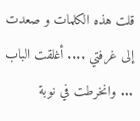قلت هذه الكلمات و صعدت إلى غرفتي .... أغلقت الباب ... وانخرطت في نوبة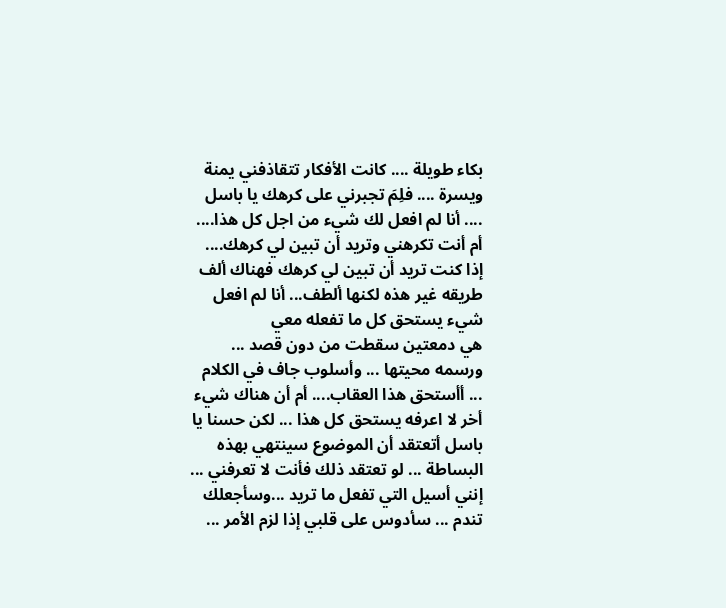بكاء طويلة .... كانت الأفكار تتقاذفني يمنة ويسرة .... فلِمَ تجبرني على كرهك يا باسل .... أنا لم افعل لك شيء من اجل كل هذا.... أم أنت تكرهني وتريد أن تبين لي كرهك....
إذا كنت تريد أن تبين لي كرهك فهناك ألف طريقه غير هذه لكنها ألطف... أنا لم افعل شيء يستحق كل ما تفعله معي
هي دمعتين سقطت من دون قصد ... ورسمه محيتها ... وأسلوب جاف في الكلام ... أأستحق هذا العقاب.... أم أن هناك شيء أخر لا اعرفه يستحق كل هذا ... لكن حسنا يا باسل أتعتقد أن الموضوع سينتهي بهذه البساطة ... لو تعتقد ذلك فأنت لا تعرفني ... إنني أسيل التي تفعل ما تريد ...وسأجعلك تندم ... سأدوس على قلبي إذا لزم الأمر ...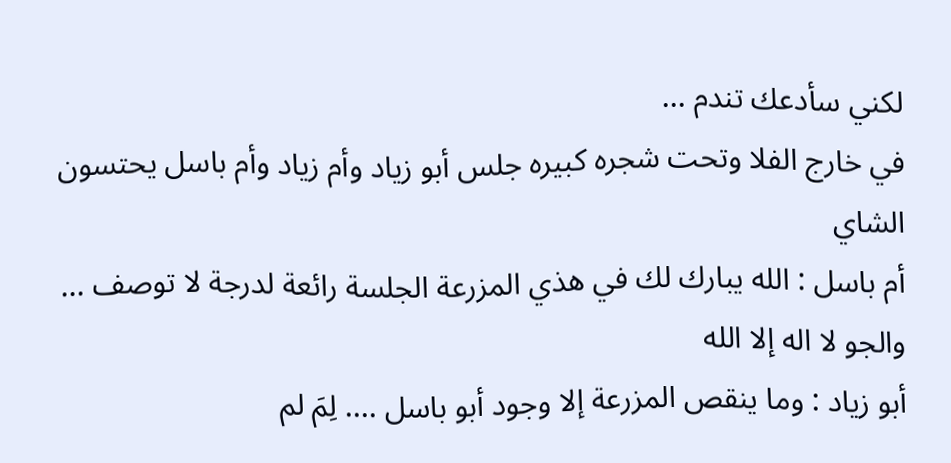لكني سأدعك تندم ...
في خارج الفلا وتحت شجره كبيره جلس أبو زياد وأم زياد وأم باسل يحتسون الشاي
أم باسل : الله يبارك لك في هذي المزرعة الجلسة رائعة لدرجة لا توصف ... والجو لا اله إلا الله
أبو زياد : وما ينقص المزرعة إلا وجود أبو باسل .... لِمَ لم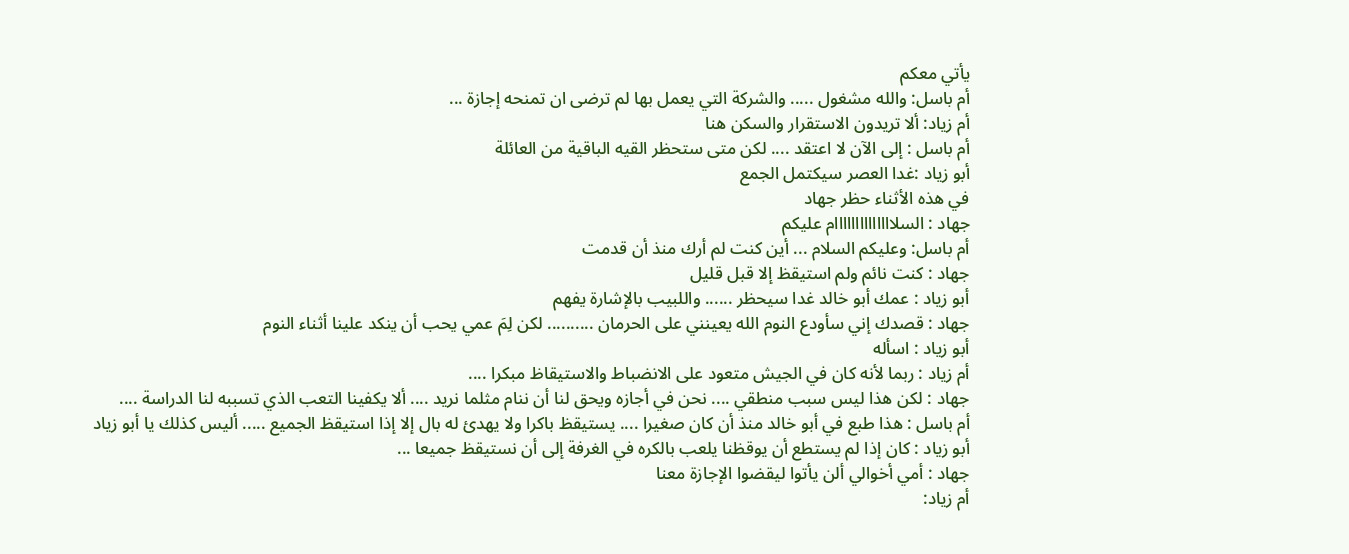يأتي معكم
أم باسل: والله مشغول ..... والشركة التي يعمل بها لم ترضى ان تمنحه إجازة ...
أم زياد: ألا تريدون الاستقرار والسكن هنا
أم باسل : إلى الآن لا اعتقد .... لكن متى ستحظر القيه الباقية من العائلة
أبو زياد :غدا العصر سيكتمل الجمع
في هذه الأثناء حظر جهاد
جهاد : السلاااااااااااااام عليكم
أم باسل: وعليكم السلام ... أين كنت لم أرك منذ أن قدمت
جهاد : كنت نائم ولم استيقظ إلا قبل قليل
أبو زياد : عمك أبو خالد غدا سيحظر ...... واللبيب بالإشارة يفهم
جهاد : قصدك إني سأودع النوم الله يعينني على الحرمان .......... لكن لِمَ عمي يحب أن ينكد علينا أثناء النوم
أبو زياد : اسأله
أم زياد : ربما لأنه كان في الجيش متعود على الانضباط والاستيقاظ مبكرا ....
جهاد : لكن هذا ليس سبب منطقي .... نحن في أجازه ويحق لنا أن ننام مثلما نريد .... ألا يكفينا التعب الذي تسببه لنا الدراسة ....
أم باسل : هذا طبع في أبو خالد منذ أن كان صغيرا .... يستيقظ باكرا ولا يهدئ له بال إلا إذا استيقظ الجميع ..... أليس كذلك يا أبو زياد
أبو زياد : كان إذا لم يستطع أن يوقظنا يلعب بالكره في الغرفة إلى أن نستيقظ جميعا ...
جهاد : أمي أخوالي ألن يأتوا ليقضوا الإجازة معنا
أم زياد: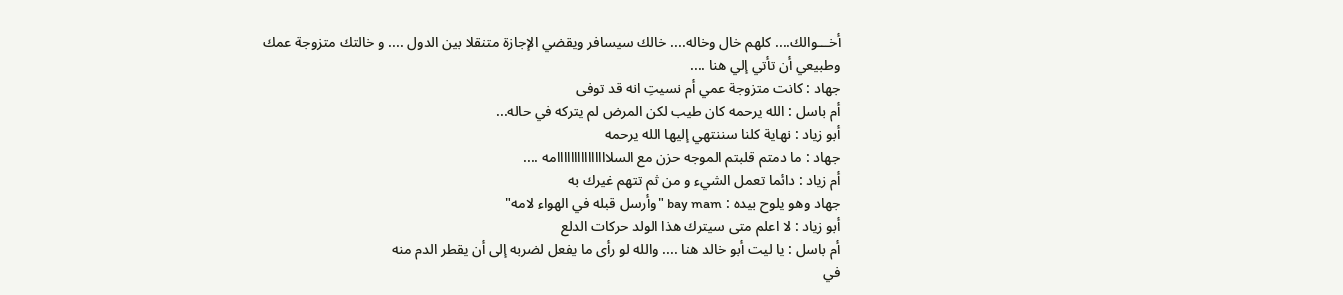أخـــوالك.... كلهم خال وخاله.... خالك سيسافر ويقضي الإجازة متنقلا بين الدول .... و خالتك متزوجة عمك وطبيعي أن تأتي إلي هنا ....
جهاد : كانت متزوجة عمي أم نسيتِ انه قد توفى
أم باسل : الله يرحمه كان طيب لكن المرض لم يتركه في حاله...
أبو زياد : نهاية كلنا سننتهي إليها الله يرحمه
جهاد : ما دمتم قلبتم الموجه حزن مع السلااااااااااااااامه ....
أم زياد : دائما تعمل الشيء و من ثم تتهم غيرك به
جهاد وهو يلوح بيده : bay mam "وأرسل قبله في الهواء لامه"
أبو زياد : لا اعلم متى سيترك هذا الولد حركات الدلع
أم باسل : يا ليت أبو خالد هنا .... والله لو رأى ما يفعل لضربه إلى أن يقطر الدم منه
في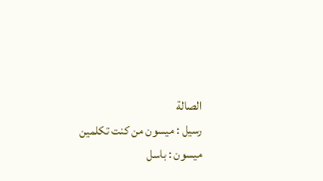الصالة
رسيل : ميسون من كنت تكلمين
ميسون : باسل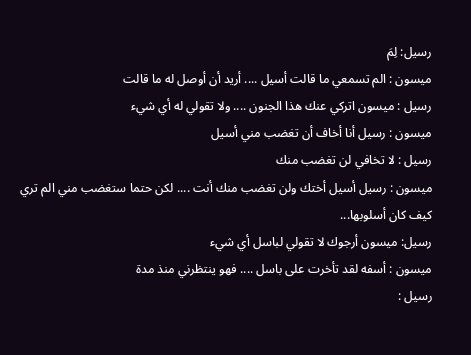رسيل: لِمَ
ميسون : الم تسمعي ما قالت أسيل .... أريد أن أوصل له ما قالت
رسيل : ميسون اتركي عنك هذا الجنون .... ولا تقولي له أي شيء
ميسون : رسيل أنا أخاف أن تغضب مني أسيل
رسيل : لا تخافي لن تغضب منك
ميسون : رسيل أسيل أختك ولن تغضب منك أنت .... لكن حتما ستغضب مني الم تري كيف كان أسلوبها...
رسيل: ميسون أرجوك لا تقولي لباسل أي شيء
ميسون : أسفه لقد تأخرت على باسل .... فهو ينتظرني منذ مدة
رسيل :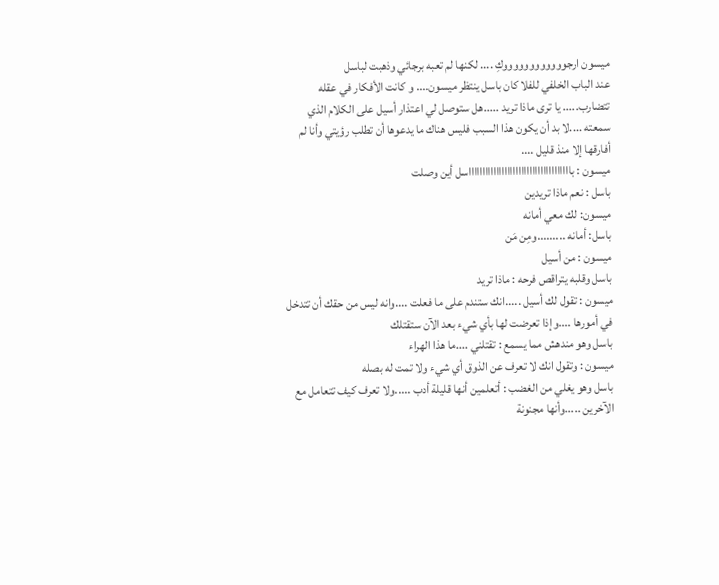ميسون ارجووووووووووووكِ .... لكنها لم تعبه برجائي وذهبت لباسل
عند الباب الخلفي للفلا كان باسل ينتظر ميسون.... و كانت الأفكار في عقله تتضارب..... يا ترى ماذا تريد .....هل ستوصل لي اعتذار أسيل على الكلام الذي سمعته ....لا بد أن يكون هذا السبب فليس هناك ما يدعوها أن تطلب رؤيتي وأنا لم أفارقها إلا منذ قليل ....
ميسون : باااااااااااااااااااااااااااااااااااااسل أين وصلت
باسل : نعم ماذا تريدين
ميسون: لك معي أمانه
باسل: أمانه .........ومِن مَن
ميسون : من أسيل
باسل وقلبه يتراقص فرحه : ماذا تريد
ميسون : تقول لك أسيل .....انك ستندم على ما فعلت ....وانه ليس من حقك أن تتدخل في أمورها ....وإذا تعرضت لها بأي شيء بعد الآن ستقتلك
باسل وهو مندهش مما يسمع : تقتلني ....ما هذا الهراء
ميسون : وتقول انك لا تعرف عن الذوق أي شيء ولا تمت له بصله
باسل وهو يغلي من الغضب : أتعلمين أنها قليلة أدب .....ولا تعرف كيف تتعامل مع الآخرين .....وأنها مجنونة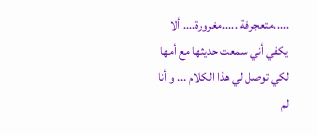.....متعجرفة .....مغرورة.... ألا يكفي أني سمعت حديثها مع أمها لكي توصل لي هذا الكلام ... و أنا لم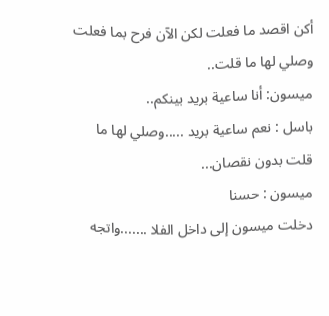أكن اقصد ما فعلت لكن الآن فرح بما فعلت
وصلي لها ما قلت..
ميسون: أنا ساعية بريد بينكم..
باسل : نعم ساعية بريد .....وصلي لها ما قلت بدون نقصان...
ميسون : حسنا
دخلت ميسون إلى داخل الفلا .......واتجه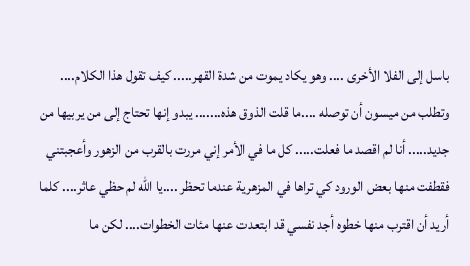باسل إلى الفلا الأخرى .... وهو يكاد يموت من شدة القهر..... كيف تقول هذا الكلام.... وتطلب من ميسون أن توصله ....ما قلت الذوق هذه....... يبدو إنها تحتاج إلى من يربيها من جديد..... أنا لم اقصد ما فعلت..... كل ما في الأمر إني مررت بالقرب من الزهور وأعجبتني فقطفت منها بعض الورود كي تراها في المزهرية عندما تحظر ....يا الله لم حظي عاثر.... كلما أريد أن اقترب منها خطوه أجد نفسي قد ابتعدت عنها مئات الخطوات.... لكن ما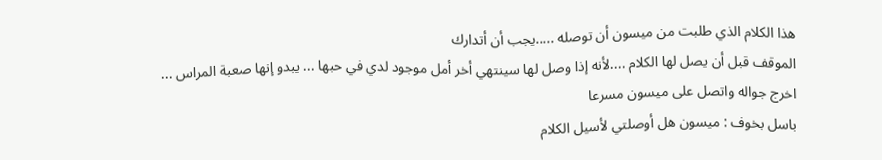هذا الكلام الذي طلبت من ميسون أن توصله .....يجب أن أتدارك
الموقف قبل أن يصل لها الكلام ....لأنه إذا وصل لها سينتهي أخر أمل موجود لدي في حبها ... يبدو إنها صعبة المراس ...
اخرج جواله واتصل على ميسون مسرعا
باسل بخوف : ميسون هل أوصلتي لأسيل الكلام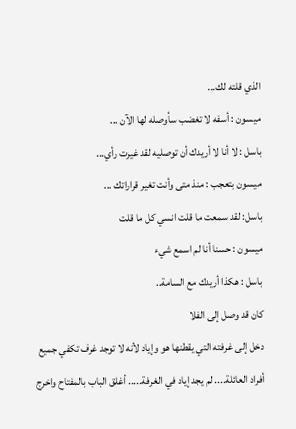الذي قلته لك...
ميسون : أسفه لا تغضب سأوصله لها الآن ...
باسل : لا أنا لا أريدك أن توصليه لقد غيرت رأي...
ميسون بتعجب : منذ متى وأنت تغير قراراتك ...
باسل: لقد سمعت ما قلت انسي كل ما قلت
ميسون : حسنا أنا لم اسمع شيء
باسل : هكذا أريدك مع السامة..
كان قد وصل إلى الفلا
دخل إلى غرفته التي يقطنها هو وإياد لأنه لا توجد غرف تكفي جميع أفراد العائلة.... لم يجد إياد في الغرفة..... أغلق الباب بالمفتاح واخرج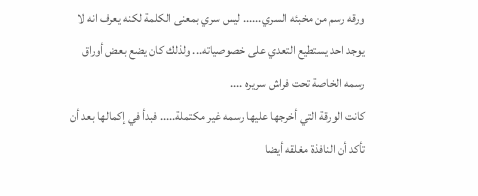ورقه رسم من مخبئه السري...... ليس سري بمعنى الكلمة لكنه يعرف انه لا يوجد احد يستطيع التعدي على خصوصياته... ولذلك كان يضع بعض أوراق رسمه الخاصة تحت فراش سريره ....
كانت الورقة التي أخرجها عليها رسمه غير مكتملة..... فبدأ في إكمالها بعد أن تأكد أن النافذة مغلقه أيضا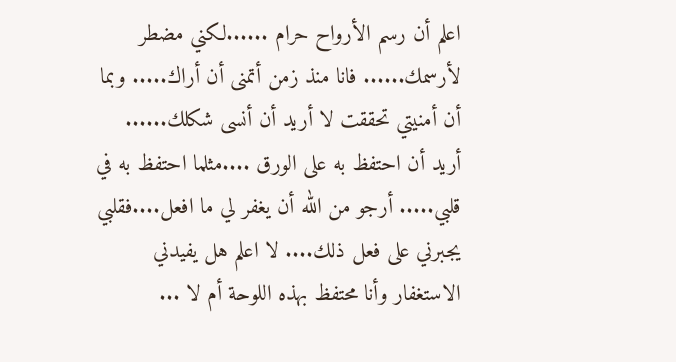اعلم أن رسم الأرواح حرام ......لكني مضطر لأرسمك...... فانا منذ زمن أتمنى أن أراك..... وبما أن أمنيتي تحققت لا أريد أن أنسى شكلك...... أريد أن احتفظ به على الورق ....مثلما احتفظ به في قلبي..... أرجو من الله أن يغفر لي ما افعل....فقلبي يجبرني على فعل ذلك.... لا اعلم هل يفيدني الاستغفار وأنا محتفظ بهذه اللوحة أم لا ...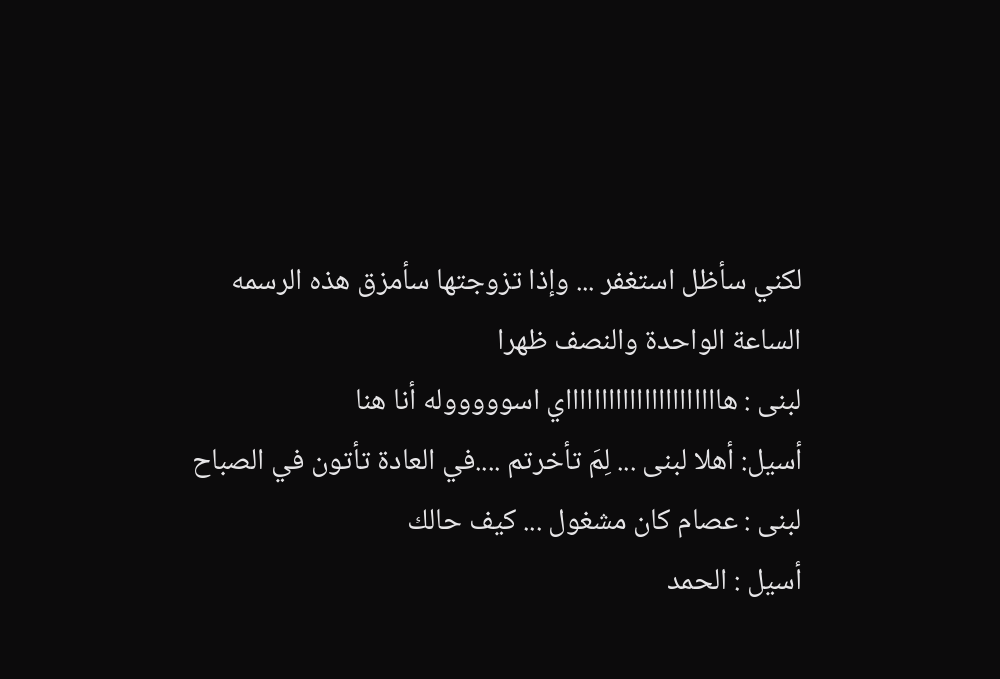لكني سأظل استغفر ... وإذا تزوجتها سأمزق هذه الرسمه
الساعة الواحدة والنصف ظهرا
لبنى : هااااااااااااااااااااااي اسوووووله أنا هنا
أسيل: أهلا لبنى ... لِمَ تأخرتم ....في العادة تأتون في الصباح
لبنى : عصام كان مشغول ... كيف حالك
أسيل : الحمد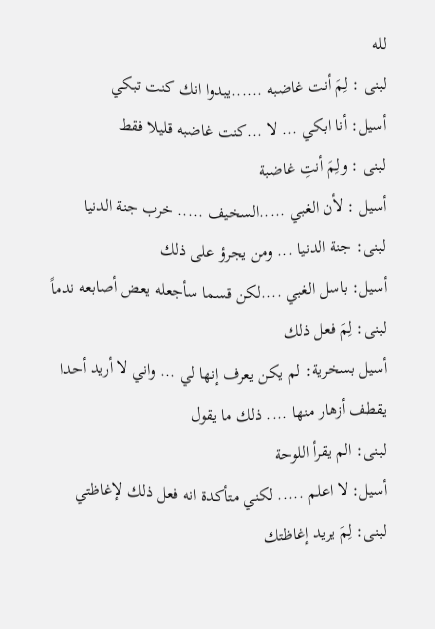لله
لبنى : لِمَ أنت غاضبه ......يبدوا انك كنت تبكي
أسيل: أنا ابكي ... لا ...كنت غاضبه قليلا فقط
لبنى : ولِمَ أنتِ غاضبة
أسيل : لأن الغبي .....السخيف ..... خرب جنة الدنيا
لبنى: جنة الدنيا ... ومن يجرؤ على ذلك
أسيل: باسل الغبي ....لكن قسما سأجعله يعض أصابعه ندماً
لبنى: لِمَ فعل ذلك
أسيل بسخرية: لم يكن يعرف إنها لي ... واني لا أريد أحدا يقطف أزهار منها .... ذلك ما يقول
لبنى: الم يقرأ اللوحة
أسيل: لا اعلم ..... لكني متأكدة انه فعل ذلك لإغاظتي
لبنى: لِمَ يريد إغاظتك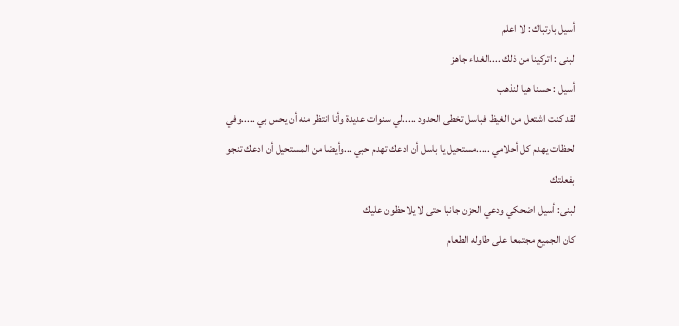أسيل بارتباك : لا اعلم
لبنى : اتركينا من ذلك ....الغداء جاهز
أسيل : حسنا هيا لنذهب
لقد كنت اشتعل من الغيظ فباسل تخطى الحدود .....لي سنوات عديدة وأنا انتظر منه أن يحس بي .....وفي لحظات يهدم كل أحلامي .....مستحيل يا باسل أن ادعك تهدم حبي ...وأيضا من المستحيل أن ادعك تنجو بفعلتك
لبنى: أسيل اضحكي ودعي الحزن جانبا حتى لا يلاحظون عليك
كان الجميع مجتمعا على طاوله الطعام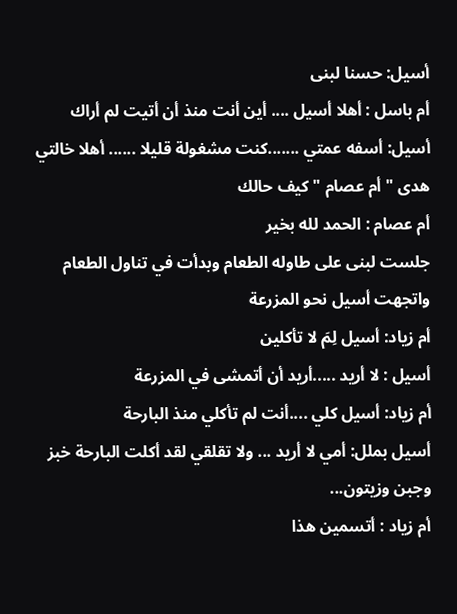أسيل: حسنا لبنى
أم باسل : أهلا أسيل .... أين أنت منذ أن أتيت لم أراك
أسيل: أسفه عمتي .......كنت مشغولة قليلا ...... أهلا خالتي هدى " أم عصام " كيف حالك
أم عصام : الحمد لله بخير
جلست لبنى على طاوله الطعام وبدأت في تناول الطعام واتجهت أسيل نحو المزرعة
أم زياد: أسيل لِمَ لا تأكلين
أسيل : لا أريد .....أريد أن أتمشى في المزرعة
أم زياد: أسيل كلي ....أنت لم تأكلي منذ البارحة
أسيل بملل: أمي لا أريد ... ولا تقلقي لقد أكلت البارحة خبز وجبن وزيتون...
أم زياد : أتسمين هذا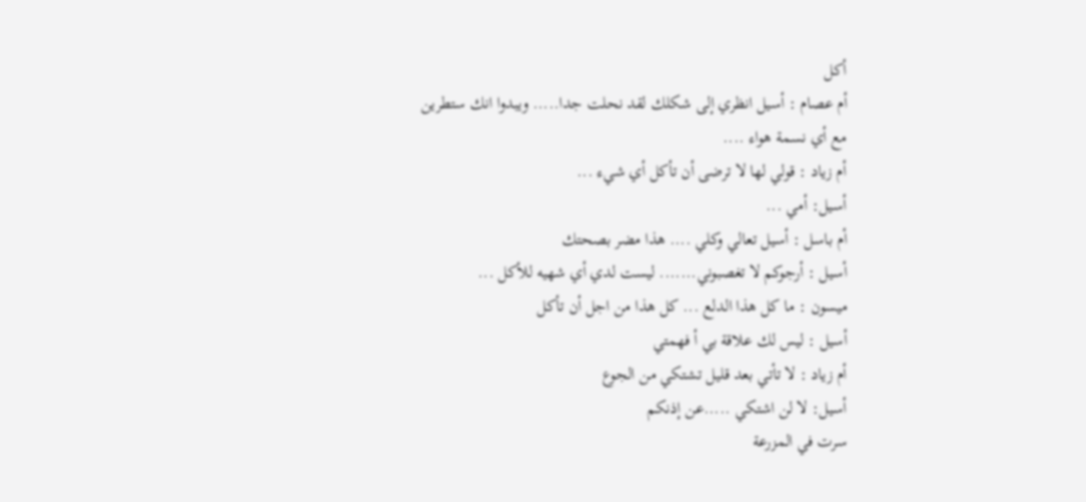أكل
أم عصام : أسيل انظري إلى شكلك لقد نحلت جدا..... ويبدوا انك ستطرين مع أي نسمة هواء ....
أم زياد : قولي لها لا ترضى أن تأكل أي شيء ...
أسيل: أمي ...
أم باسل : أسيل تعالي وكلي .... هذا مضر بصحتك
أسيل : أرجوكم لا تغصبوني....... ليست لدي أي شهيه للأكل ...
ميسون : ما كل هذا الدلع ... كل هذا من اجل أن تأكل
أسيل : ليس لك علاقة بي أ فهمتي
أم زياد : لا تأتي بعد قليل تشتكي من الجوع
أسيل: لا لن اشتكي .....عن إذنكم
سرت في المزرعة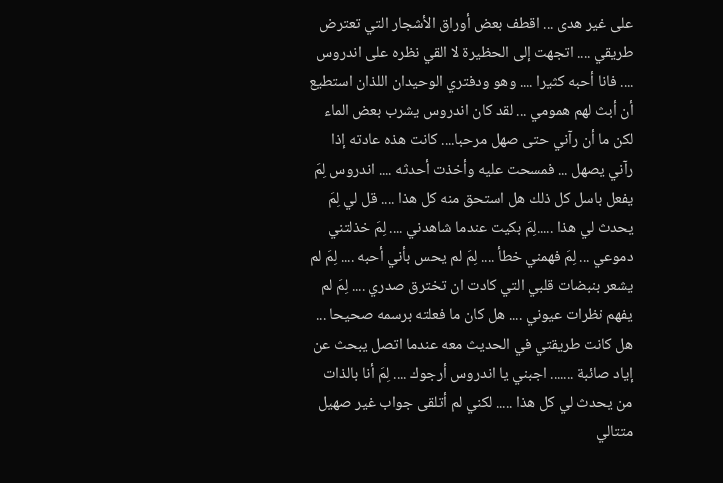على غير هدى ... اقطف بعض أوراق الأشجار التي تعترض طريقي .... اتجهت إلى الحظيرة لا القي نظره على اندروس .... فانا أحبه كثيرا .... وهو ودفتري الوحيدان اللذان استطيع أن أبث لهم همومي ... لقد كان اندروس يشرب بعض الماء لكن ما أن رآني حتى صهل مرحبا.... كانت هذه عادته إذا رآني يصهل ... فمسحت عليه وأخذت أحدثه .... اندروس لِمَ يفعل باسل كل ذلك هل استحق منه كل هذا .... قل لي لِمَ يحدث لي هذا .....لِمَ بكيت عندما شاهدني .... لِمَ خذلتني دموعي ... لِمَ فهمني خطأ .... لِمَ لم يحس بأني أحبه .... لِمَ لم يشعر بنبضات قلبي التي كادت ان تخترق صدري .... لِمَ لم يفهم نظرات عيوني .... هل كان ما فعلته برسمه صحيحا ... هل كانت طريقتي في الحديث معه عندما اتصل يبحث عن إياد صائبة ....... اجبني يا اندروس أرجوك .... لِمَ أنا بالذات من يحدث لي كل هذا ..... لكني لم أتلقى جواب غير صهيل متتالي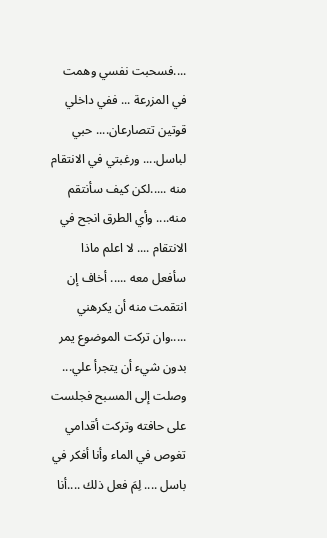....فسحبت نفسي وهمت في المزرعة ... ففي داخلي قوتين تتصارعان.... حبي لباسل.... ورغبتي في الانتقام منه .....لكن كيف سأنتقم منه.... وأي الطرق انجح في الانتقام .... لا اعلم ماذا سأفعل معه ..... أخاف إن انتقمت منه أن يكرهني .....وان تركت الموضوع يمر بدون شيء أن يتجرأ علي...
وصلت إلى المسبح فجلست على حافته وتركت أقدامي تغوص في الماء وأنا أفكر في باسل .... لِمَ فعل ذلك ....أنا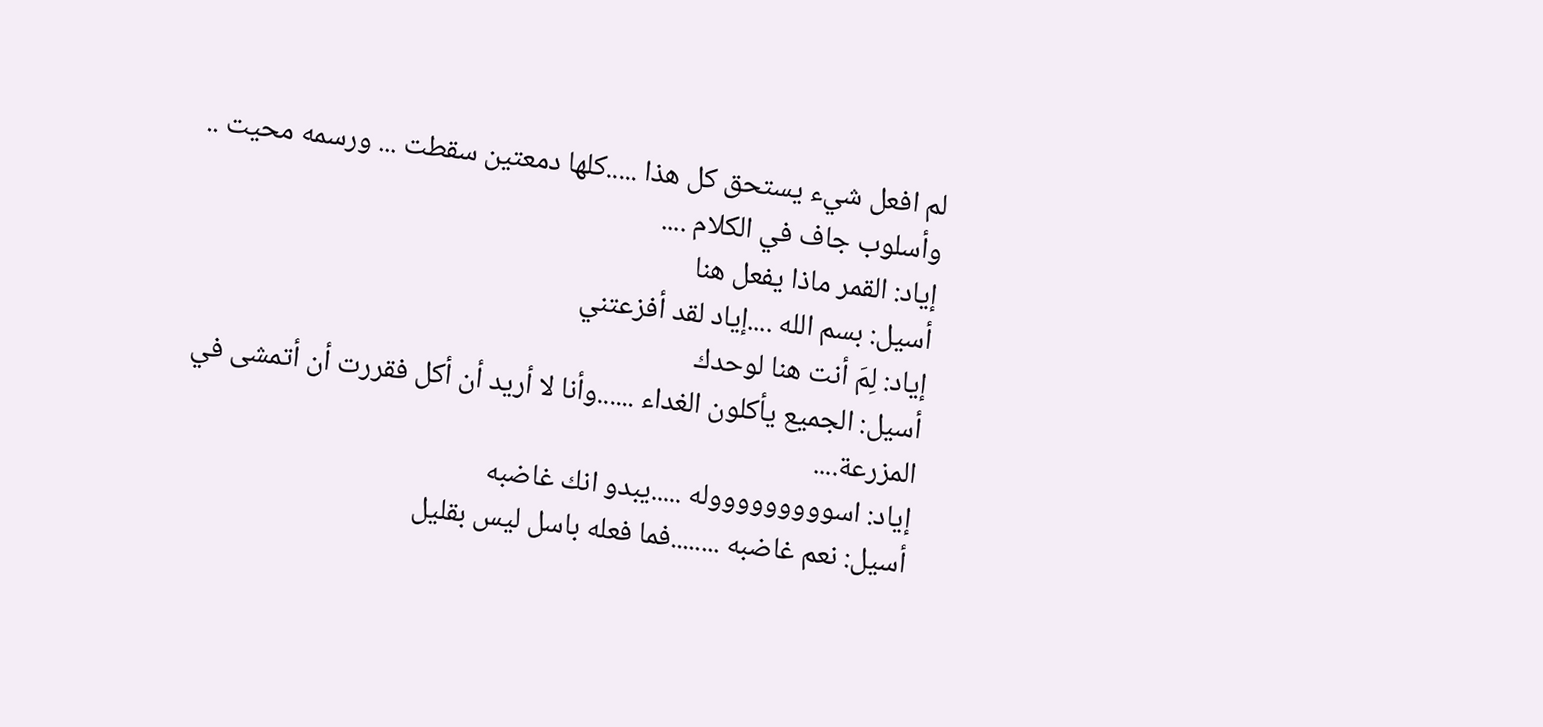لم افعل شيء يستحق كل هذا .....كلها دمعتين سقطت ... ورسمه محيت .. وأسلوب جاف في الكلام ....
إياد: القمر ماذا يفعل هنا
أسيل: بسم الله ....إياد لقد أفزعتني
إياد: لِمَ أنت هنا لوحدك
أسيل: الجميع يأكلون الغداء ......وأنا لا أريد أن أكل فقررت أن أتمشى في المزرعة....
إياد: اسوووووووووله .....يبدو انك غاضبه
أسيل: نعم غاضبه ........فما فعله باسل ليس بقليل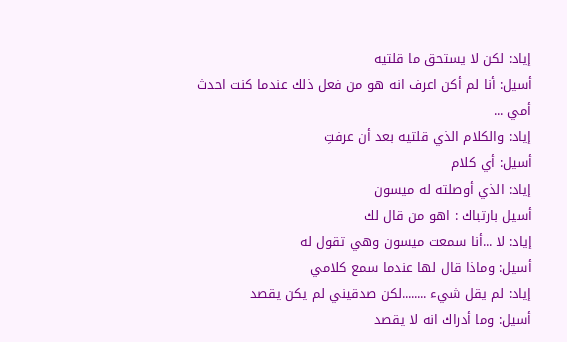إياد: لكن لا يستحق ما قلتيه
أسيل: أنا لم أكن اعرف انه هو من فعل ذلك عندما كنت احدث أمي ...
إياد: والكلام الذي قلتيه بعد أن عرفتِ
أسيل: أي كلام
إياد: الذي أوصلته له ميسون
أسيل بارتباك : اهو من قال لك
إياد: لا ...أنا سمعت ميسون وهي تقول له
أسيل: وماذا قال لها عندما سمع كلامي
إياد: لم يقل شيء ........لكن صدقيني لم يكن يقصد
أسيل: وما أدراك انه لا يقصد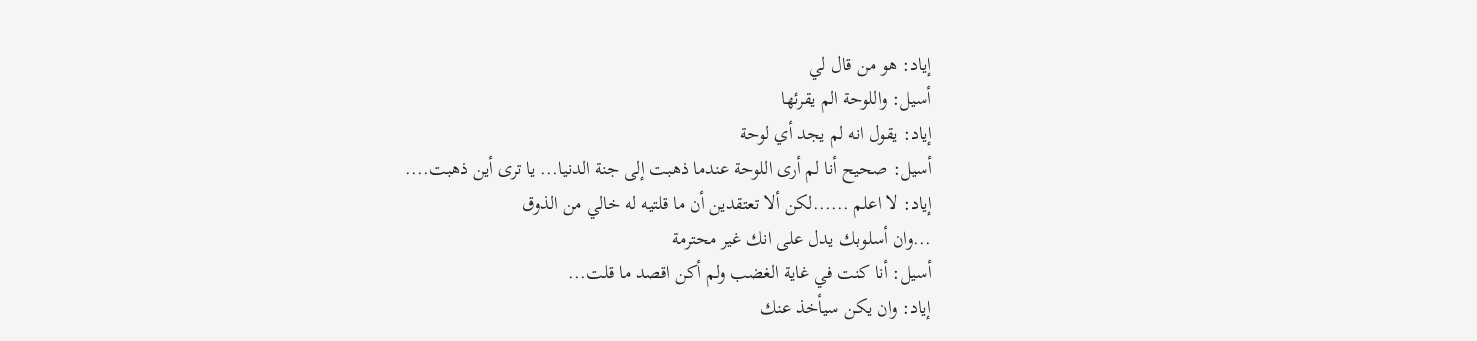إياد: هو من قال لي
أسيل: واللوحة الم يقرئها
إياد: يقول انه لم يجد أي لوحة
أسيل: صحيح أنا لم أرى اللوحة عندما ذهبت إلى جنة الدنيا... يا ترى أين ذهبت....
إياد: لا اعلم ......لكن ألا تعتقدين أن ما قلتيه له خالي من الذوق
...وان أسلوبك يدل على انك غير محترمة
أسيل: أنا كنت في غاية الغضب ولم أكن اقصد ما قلت...
إياد: وان يكن سيأخذ عنك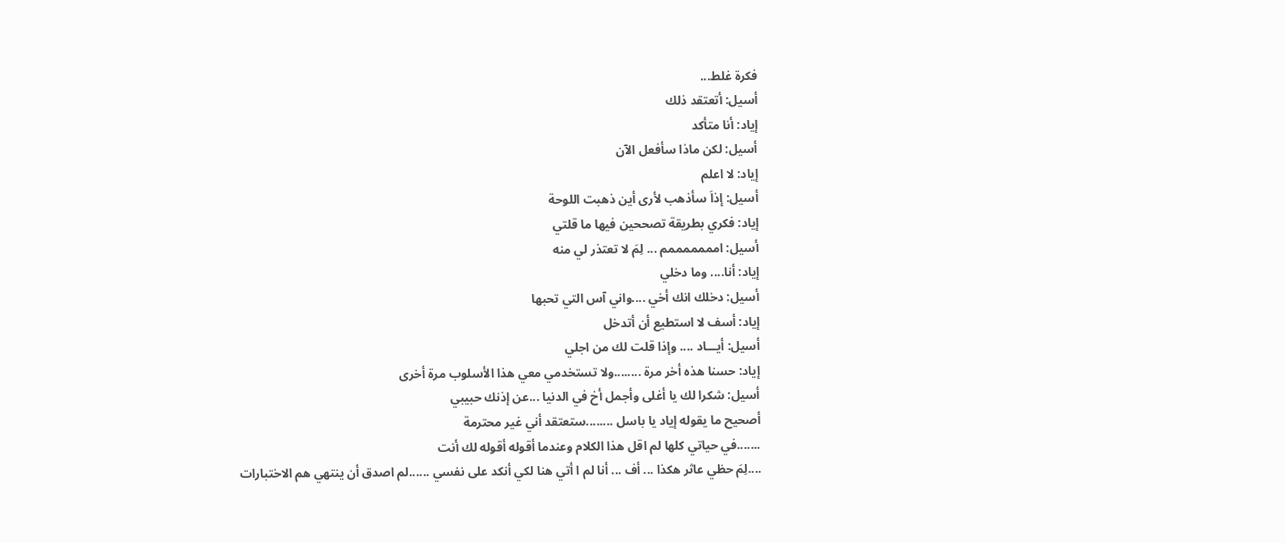فكرة غلط...
أسيل: أتعتقد ذلك
إياد: أنا متأكد
أسيل: لكن ماذا سأفعل الآن
إياد: لا اعلم
أسيل: إذاَ سأذهب لأرى أين ذهبت اللوحة
إياد: فكري بطريقة تصححين فيها ما قلتي
أسيل: امممممممم ... لِمَ لا تعتذر لي منه
إياد: أنا.... وما دخلي
أسيل: دخلك انك أخي ....واني آس التي تحبها
إياد: أسف لا استطيع أن أتدخل
أسيل: أيـــاد .... وإذا قلت لك من اجلي
إياد: حسنا هذه أخر مرة ........ولا تستخدمي معي هذا الأسلوب مرة أخرى
أسيل: شكرا لك يا أغلى وأجمل أخ في الدنيا ...عن إذنك حبيبي
أصحيح ما يقوله إياد يا باسل ........ستعتقد أني غير محترمة
.......في حياتي كلها لم اقل هذا الكلام وعندما أقوله أقوله لك أنت
....لِمَ حظي عاثر هكذا ... أف ... أنا لم ا أتي هنا لكي أنكد على نفسي ......لم اصدق أن ينتهي هم الاختبارات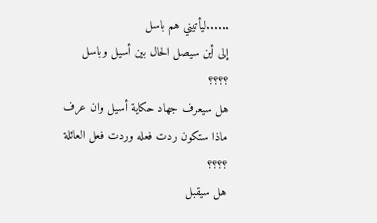......ليأتيني هم باسل
إلى أين سيصل الحال بين أسيل وباسل ؟؟؟؟
هل سيعرف جهاد حكاية أسيل وان عرف ماذا ستكون ردت فعله وردت فعل العائلة ؟؟؟؟
هل سيقبل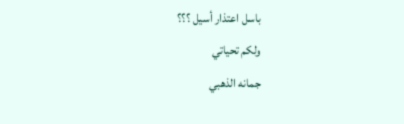باسل اعتذار أسيل ؟؟؟
ولكم تحياتي
جمانه الذهبي